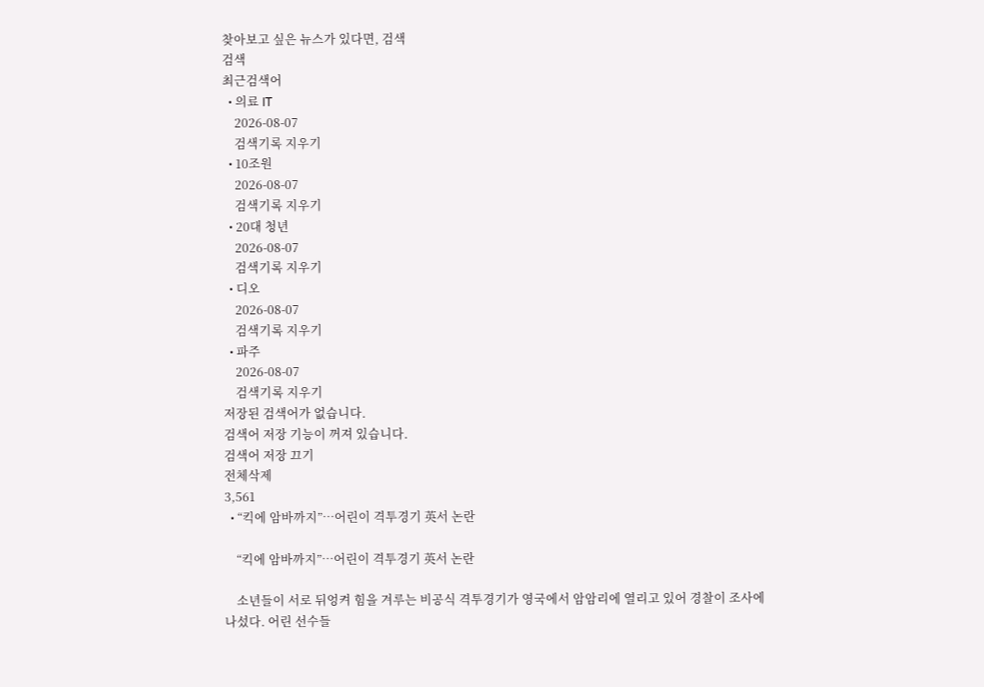찾아보고 싶은 뉴스가 있다면, 검색
검색
최근검색어
  • 의료 IT
    2026-08-07
    검색기록 지우기
  • 10조원
    2026-08-07
    검색기록 지우기
  • 20대 청년
    2026-08-07
    검색기록 지우기
  • 디오
    2026-08-07
    검색기록 지우기
  • 파주
    2026-08-07
    검색기록 지우기
저장된 검색어가 없습니다.
검색어 저장 기능이 꺼져 있습니다.
검색어 저장 끄기
전체삭제
3,561
  • “킥에 암바까지”…어린이 격투경기 英서 논란

    “킥에 암바까지”…어린이 격투경기 英서 논란

    소년들이 서로 뒤엉켜 힘을 겨루는 비공식 격투경기가 영국에서 암암리에 열리고 있어 경찰이 조사에 나섰다. 어린 선수들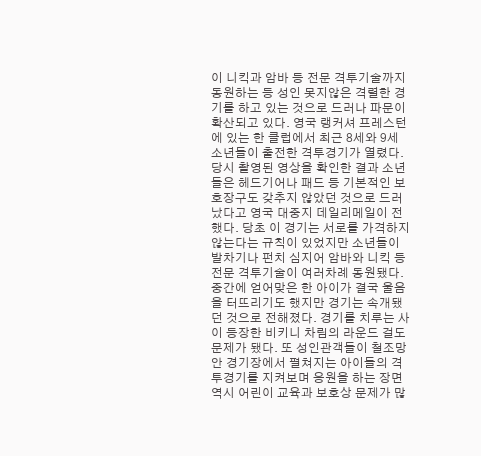이 니킥과 암바 등 전문 격투기술까지 동원하는 등 성인 못지않은 격렬한 경기를 하고 있는 것으로 드러나 파문이 확산되고 있다. 영국 랭커셔 프레스턴에 있는 한 클럽에서 최근 8세와 9세 소년들이 출전한 격투경기가 열렸다. 당시 촬영된 영상을 확인한 결과 소년들은 헤드기어나 패드 등 기본적인 보호장구도 갖추지 않았던 것으로 드러났다고 영국 대중지 데일리메일이 전했다. 당초 이 경기는 서로를 가격하지 않는다는 규칙이 있었지만 소년들이 발차기나 펀치 심지어 암바와 니킥 등 전문 격투기술이 여러차례 동원됐다. 중간에 얻어맞은 한 아이가 결국 울음을 터뜨리기도 했지만 경기는 속개됐던 것으로 전해졌다. 경기를 치루는 사이 등장한 비키니 차림의 라운드 걸도 문제가 됐다. 또 성인관객들이 철조망 안 경기장에서 펼쳐지는 아이들의 격투경기를 지켜보며 응원을 하는 장면 역시 어린이 교육과 보호상 문제가 많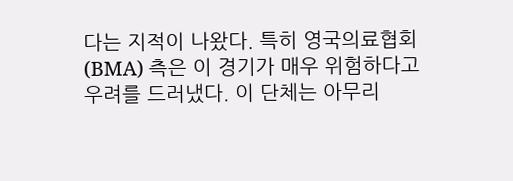다는 지적이 나왔다. 특히 영국의료협회(BMA) 측은 이 경기가 매우 위험하다고 우려를 드러냈다. 이 단체는 아무리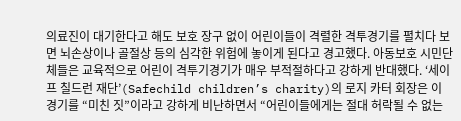의료진이 대기한다고 해도 보호 장구 없이 어린이들이 격렬한 격투경기를 펼치다 보면 뇌손상이나 골절상 등의 심각한 위험에 놓이게 된다고 경고했다. 아동보호 시민단체들은 교육적으로 어린이 격투기경기가 매우 부적절하다고 강하게 반대했다. ‘세이프 칠드런 재단’(Safechild children’s charity)의 로지 카터 회장은 이 경기를 “미친 짓”이라고 강하게 비난하면서 “어린이들에게는 절대 허락될 수 없는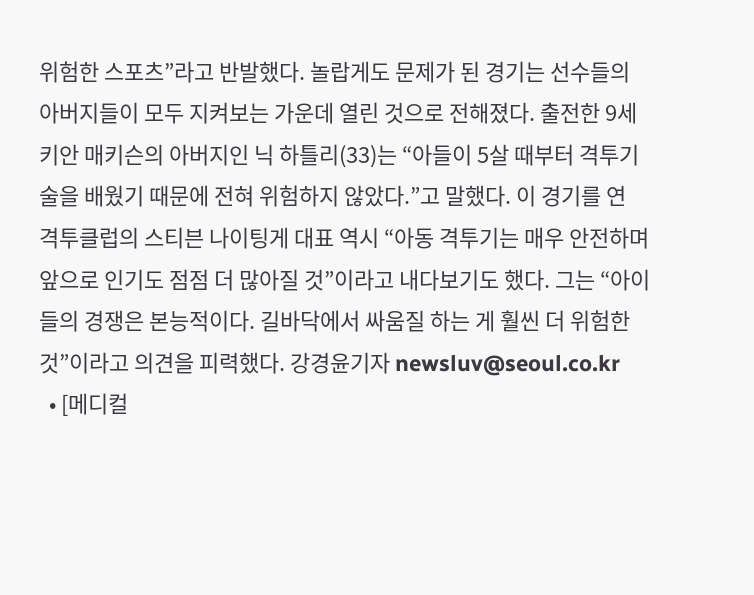위험한 스포츠”라고 반발했다. 놀랍게도 문제가 된 경기는 선수들의 아버지들이 모두 지켜보는 가운데 열린 것으로 전해졌다. 출전한 9세 키안 매키슨의 아버지인 닉 하틀리(33)는 “아들이 5살 때부터 격투기술을 배웠기 때문에 전혀 위험하지 않았다.”고 말했다. 이 경기를 연 격투클럽의 스티븐 나이팅게 대표 역시 “아동 격투기는 매우 안전하며 앞으로 인기도 점점 더 많아질 것”이라고 내다보기도 했다. 그는 “아이들의 경쟁은 본능적이다. 길바닥에서 싸움질 하는 게 훨씬 더 위험한 것”이라고 의견을 피력했다. 강경윤기자 newsluv@seoul.co.kr
  • [메디컬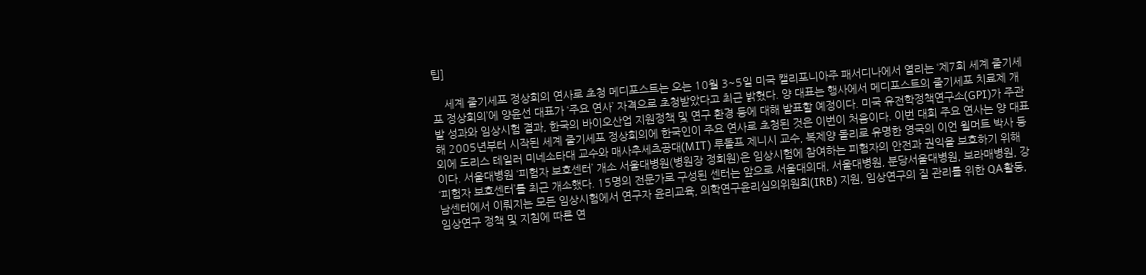팁]

    세계 줄기세포 정상회의 연사로 초청 메디포스트는 오는 10월 3∼5일 미국 캘리포니아주 패서디나에서 열리는 ‘제7회 세계 줄기세포 정상회의’에 양윤선 대표가 ‘주요 연사’ 자격으로 초청받았다고 최근 밝혔다. 양 대표는 행사에서 메디포스트의 줄기세포 치료제 개발 성과와 임상시험 결과, 한국의 바이오산업 지원정책 및 연구 환경 등에 대해 발표할 예정이다. 미국 유전학정책연구소(GPI)가 주관해 2005년부터 시작된 세계 줄기세포 정상회의에 한국인이 주요 연사로 초청된 것은 이번이 처음이다. 이번 대회 주요 연사는 양 대표 외에 도리스 테일러 미네소타대 교수와 매사추세츠공대(MIT) 루돌프 제니시 교수, 복제양 돌리로 유명한 영국의 이언 윌머트 박사 등이다. 서울대병원 ‘피험자 보호센터’ 개소 서울대병원(병원장 정희원)은 임상시험에 참여하는 피험자의 안전과 권익을 보호하기 위해 ‘피험자 보호센터’를 최근 개소했다. 15명의 전문가로 구성된 센터는 앞으로 서울대의대, 서울대병원, 분당서울대병원, 보라매병원, 강남센터에서 이뤄지는 모든 임상시험에서 연구자 윤리교육, 의학연구윤리심의위원회(IRB) 지원, 임상연구의 질 관리를 위한 QA활동, 임상연구 정책 및 지침에 따른 연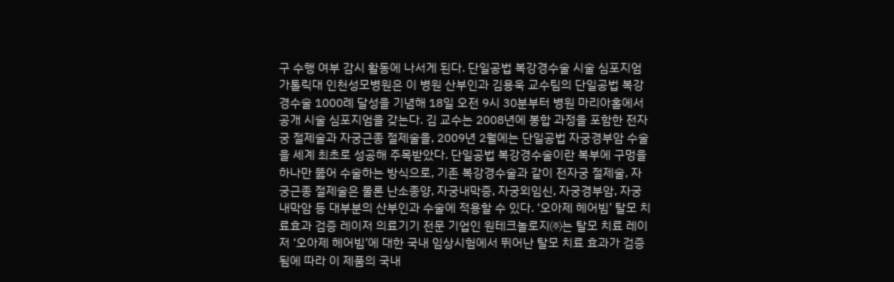구 수행 여부 감시 활동에 나서게 된다. 단일공법 복강경수술 시술 심포지엄 가톨릭대 인천성모병원은 이 병원 산부인과 김용욱 교수팀의 단일공법 복강경수술 1000례 달성을 기념해 18일 오전 9시 30분부터 병원 마리아홀에서 공개 시술 심포지엄을 갖는다. 김 교수는 2008년에 봉합 과정을 포함한 전자궁 절제술과 자궁근종 절제술을, 2009년 2월에는 단일공법 자궁경부암 수술을 세계 최초로 성공해 주목받았다. 단일공법 복강경수술이란 복부에 구멍을 하나만 뚫어 수술하는 방식으로, 기존 복강경수술과 같이 전자궁 절제술, 자궁근종 절제술은 물론 난소종양, 자궁내막증, 자궁외임신, 자궁경부암, 자궁내막암 등 대부분의 산부인과 수술에 적용할 수 있다. ‘오아제 헤어빔’ 탈모 치료효과 검증 레이저 의료기기 전문 기업인 원테크놀로지㈜는 탈모 치료 레이저 ‘오아제 헤어빔’에 대한 국내 임상시험에서 뛰어난 탈모 치료 효과가 검증됨에 따라 이 제품의 국내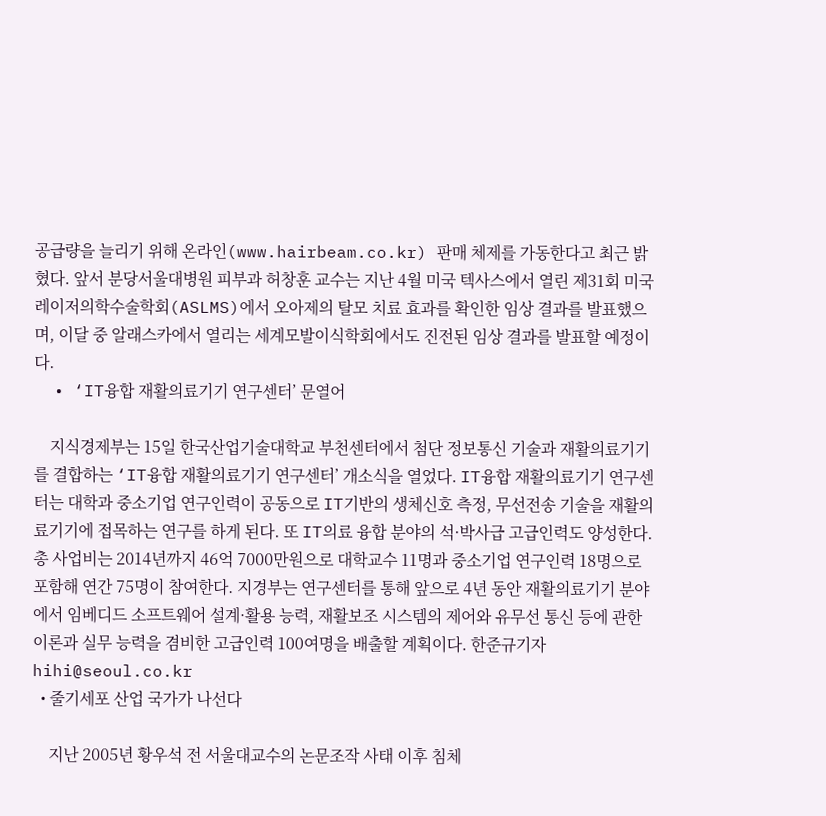공급량을 늘리기 위해 온라인(www.hairbeam.co.kr) 판매 체제를 가동한다고 최근 밝혔다. 앞서 분당서울대병원 피부과 허창훈 교수는 지난 4월 미국 텍사스에서 열린 제31회 미국레이저의학수술학회(ASLMS)에서 오아제의 탈모 치료 효과를 확인한 임상 결과를 발표했으며, 이달 중 알래스카에서 열리는 세계모발이식학회에서도 진전된 임상 결과를 발표할 예정이다.
  • ‘IT융합 재활의료기기 연구센터’ 문열어

    지식경제부는 15일 한국산업기술대학교 부천센터에서 첨단 정보통신 기술과 재활의료기기를 결합하는 ‘IT융합 재활의료기기 연구센터’ 개소식을 열었다. IT융합 재활의료기기 연구센터는 대학과 중소기업 연구인력이 공동으로 IT기반의 생체신호 측정, 무선전송 기술을 재활의료기기에 접목하는 연구를 하게 된다. 또 IT의료 융합 분야의 석·박사급 고급인력도 양성한다. 총 사업비는 2014년까지 46억 7000만원으로 대학교수 11명과 중소기업 연구인력 18명으로 포함해 연간 75명이 참여한다. 지경부는 연구센터를 통해 앞으로 4년 동안 재활의료기기 분야에서 임베디드 소프트웨어 설계·활용 능력, 재활보조 시스템의 제어와 유무선 통신 등에 관한 이론과 실무 능력을 겸비한 고급인력 100여명을 배출할 계획이다. 한준규기자 hihi@seoul.co.kr
  • 줄기세포 산업 국가가 나선다

    지난 2005년 황우석 전 서울대교수의 논문조작 사태 이후 침체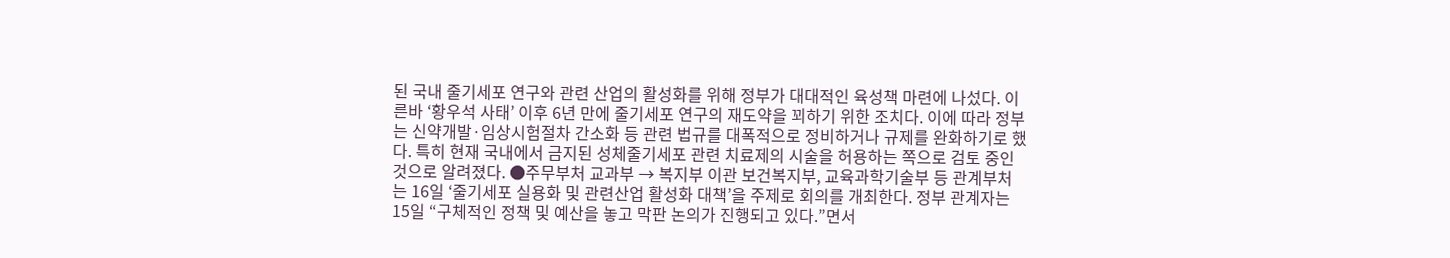된 국내 줄기세포 연구와 관련 산업의 활성화를 위해 정부가 대대적인 육성책 마련에 나섰다. 이른바 ‘황우석 사태’ 이후 6년 만에 줄기세포 연구의 재도약을 꾀하기 위한 조치다. 이에 따라 정부는 신약개발·임상시험절차 간소화 등 관련 법규를 대폭적으로 정비하거나 규제를 완화하기로 했다. 특히 현재 국내에서 금지된 성체줄기세포 관련 치료제의 시술을 허용하는 쪽으로 검토 중인 것으로 알려졌다. ●주무부처 교과부 → 복지부 이관 보건복지부, 교육과학기술부 등 관계부처는 16일 ‘줄기세포 실용화 및 관련산업 활성화 대책’을 주제로 회의를 개최한다. 정부 관계자는 15일 “구체적인 정책 및 예산을 놓고 막판 논의가 진행되고 있다.”면서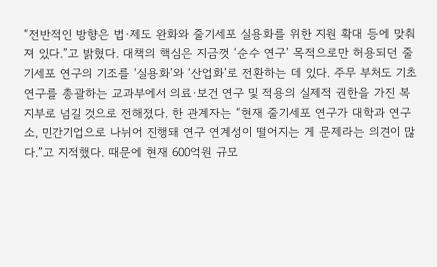“전반적인 방향은 법·제도 완화와 줄기세포 실용화를 위한 지원 확대 등에 맞춰져 있다.”고 밝혔다. 대책의 핵심은 지금껏 ‘순수 연구’ 목적으로만 허용되던 줄기세포 연구의 기조를 ‘실용화’와 ‘산업화’로 전환하는 데 있다. 주무 부처도 기초연구를 총괄하는 교과부에서 의료·보건 연구 및 적용의 실제적 권한을 가진 복지부로 넘길 것으로 전해졌다. 한 관계자는 “현재 줄기세포 연구가 대학과 연구소, 민간기업으로 나뉘어 진행돼 연구 연계성이 떨어지는 게 문제라는 의견이 많다.”고 지적했다. 때문에 현재 600억원 규모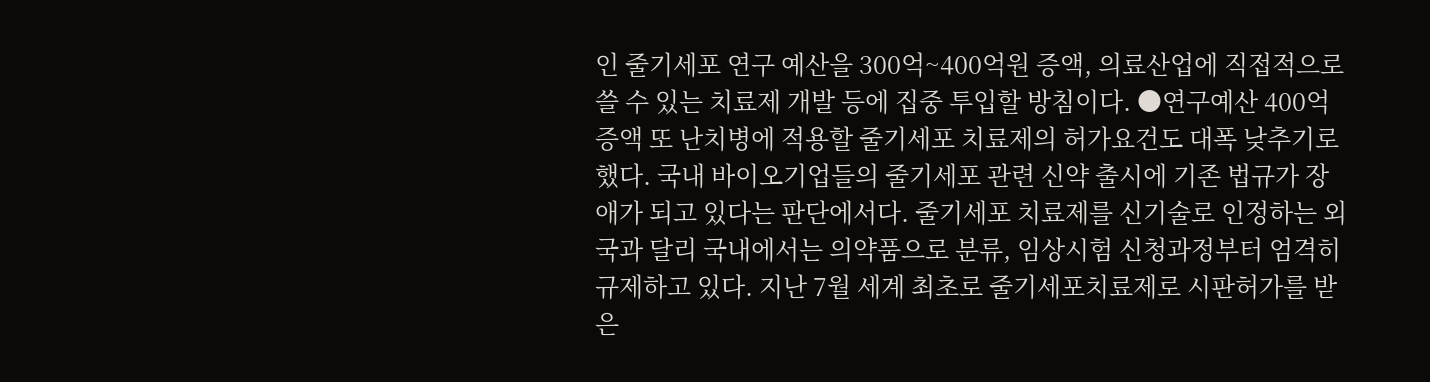인 줄기세포 연구 예산을 300억~400억원 증액, 의료산업에 직접적으로 쓸 수 있는 치료제 개발 등에 집중 투입할 방침이다. ●연구예산 400억 증액 또 난치병에 적용할 줄기세포 치료제의 허가요건도 대폭 낮추기로 했다. 국내 바이오기업들의 줄기세포 관련 신약 출시에 기존 법규가 장애가 되고 있다는 판단에서다. 줄기세포 치료제를 신기술로 인정하는 외국과 달리 국내에서는 의약품으로 분류, 임상시험 신청과정부터 엄격히 규제하고 있다. 지난 7월 세계 최초로 줄기세포치료제로 시판허가를 받은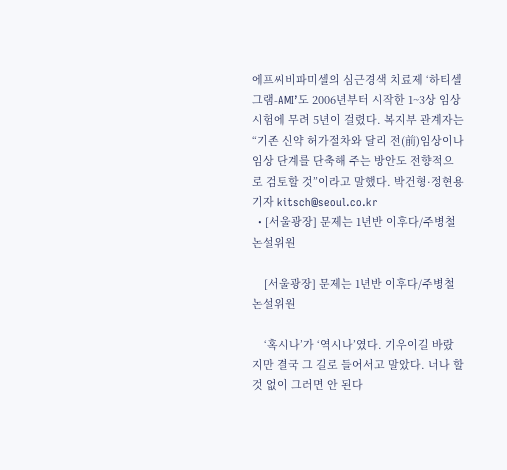에프씨비파미셀의 심근경색 치료제 ‘하티셀그램-AMI’도 2006년부터 시작한 1~3상 임상시험에 무려 5년이 걸렸다. 복지부 관계자는 “기존 신약 허가절차와 달리 전(前)임상이나 임상 단계를 단축해 주는 방안도 전향적으로 검토할 것”이라고 말했다. 박건형·정현용기자 kitsch@seoul.co.kr
  • [서울광장] 문제는 1년반 이후다/주병철 논설위원

    [서울광장] 문제는 1년반 이후다/주병철 논설위원

    ‘혹시나’가 ‘역시나’였다. 기우이길 바랐지만 결국 그 길로 들어서고 말았다. 너나 할 것 없이 그러면 안 된다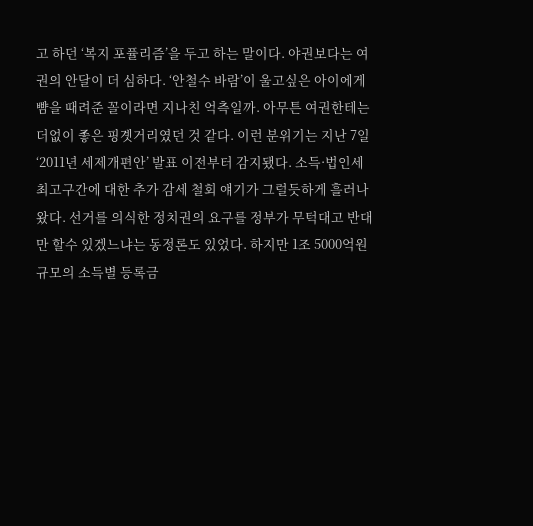고 하던 ‘복지 포퓰리즘’을 두고 하는 말이다. 야권보다는 여권의 안달이 더 심하다. ‘안철수 바람’이 울고싶은 아이에게 뺨을 때려준 꼴이라면 지나친 억측일까. 아무튼 여권한테는 더없이 좋은 핑곗거리였던 것 같다. 이런 분위기는 지난 7일 ‘2011년 세제개편안’ 발표 이전부터 감지됐다. 소득·법인세 최고구간에 대한 추가 감세 철회 얘기가 그럴듯하게 흘러나왔다. 선거를 의식한 정치권의 요구를 정부가 무턱대고 반대만 할수 있겠느냐는 동정론도 있었다. 하지만 1조 5000억원 규모의 소득별 등록금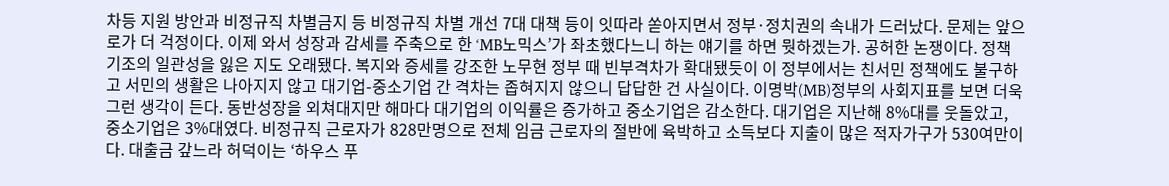차등 지원 방안과 비정규직 차별금지 등 비정규직 차별 개선 7대 대책 등이 잇따라 쏟아지면서 정부·정치권의 속내가 드러났다. 문제는 앞으로가 더 걱정이다. 이제 와서 성장과 감세를 주축으로 한 ‘MB노믹스’가 좌초했다느니 하는 얘기를 하면 뭣하겠는가. 공허한 논쟁이다. 정책기조의 일관성을 잃은 지도 오래됐다. 복지와 증세를 강조한 노무현 정부 때 빈부격차가 확대됐듯이 이 정부에서는 친서민 정책에도 불구하고 서민의 생활은 나아지지 않고 대기업-중소기업 간 격차는 좁혀지지 않으니 답답한 건 사실이다. 이명박(MB)정부의 사회지표를 보면 더욱 그런 생각이 든다. 동반성장을 외쳐대지만 해마다 대기업의 이익률은 증가하고 중소기업은 감소한다. 대기업은 지난해 8%대를 웃돌았고, 중소기업은 3%대였다. 비정규직 근로자가 828만명으로 전체 임금 근로자의 절반에 육박하고 소득보다 지출이 많은 적자가구가 530여만이다. 대출금 갚느라 허덕이는 ‘하우스 푸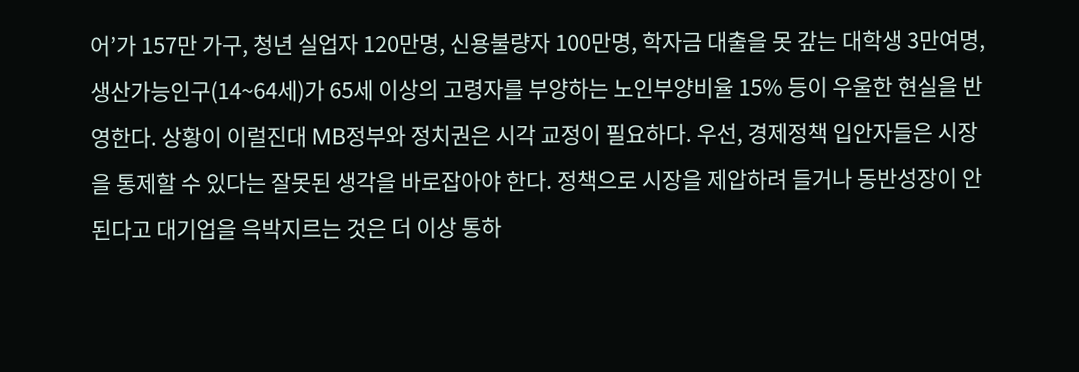어’가 157만 가구, 청년 실업자 120만명, 신용불량자 100만명, 학자금 대출을 못 갚는 대학생 3만여명, 생산가능인구(14~64세)가 65세 이상의 고령자를 부양하는 노인부양비율 15% 등이 우울한 현실을 반영한다. 상황이 이럴진대 MB정부와 정치권은 시각 교정이 필요하다. 우선, 경제정책 입안자들은 시장을 통제할 수 있다는 잘못된 생각을 바로잡아야 한다. 정책으로 시장을 제압하려 들거나 동반성장이 안 된다고 대기업을 윽박지르는 것은 더 이상 통하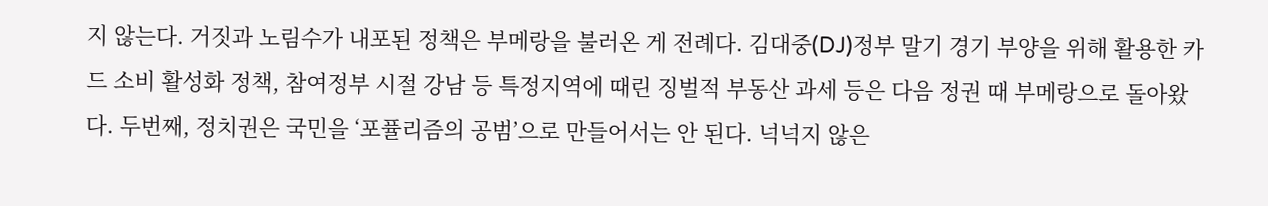지 않는다. 거짓과 노림수가 내포된 정책은 부메랑을 불러온 게 전례다. 김대중(DJ)정부 말기 경기 부양을 위해 활용한 카드 소비 활성화 정책, 참여정부 시절 강남 등 특정지역에 때린 징벌적 부동산 과세 등은 다음 정권 때 부메랑으로 돌아왔다. 두번째, 정치권은 국민을 ‘포퓰리즘의 공범’으로 만들어서는 안 된다. 넉넉지 않은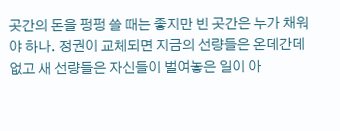곳간의 돈을 펑펑 쓸 때는 좋지만 빈 곳간은 누가 채워야 하나. 정권이 교체되면 지금의 선량들은 온데간데없고 새 선량들은 자신들이 벌여놓은 일이 아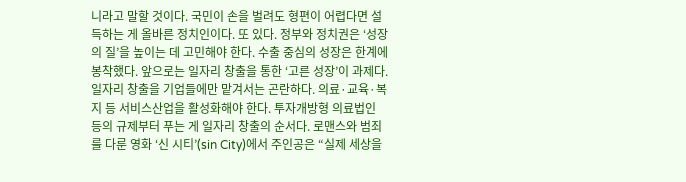니라고 말할 것이다. 국민이 손을 벌려도 형편이 어렵다면 설득하는 게 올바른 정치인이다. 또 있다. 정부와 정치권은 ‘성장의 질’을 높이는 데 고민해야 한다. 수출 중심의 성장은 한계에 봉착했다. 앞으로는 일자리 창출을 통한 ‘고른 성장’이 과제다. 일자리 창출을 기업들에만 맡겨서는 곤란하다. 의료·교육·복지 등 서비스산업을 활성화해야 한다. 투자개방형 의료법인 등의 규제부터 푸는 게 일자리 창출의 순서다. 로맨스와 범죄를 다룬 영화 ‘신 시티’(sin City)에서 주인공은 “실제 세상을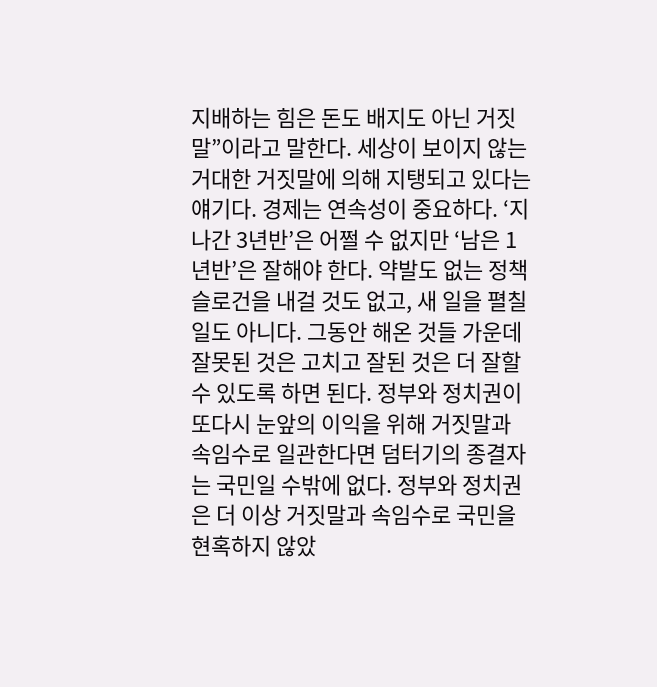지배하는 힘은 돈도 배지도 아닌 거짓말”이라고 말한다. 세상이 보이지 않는 거대한 거짓말에 의해 지탱되고 있다는 얘기다. 경제는 연속성이 중요하다. ‘지나간 3년반’은 어쩔 수 없지만 ‘남은 1년반’은 잘해야 한다. 약발도 없는 정책 슬로건을 내걸 것도 없고, 새 일을 펼칠 일도 아니다. 그동안 해온 것들 가운데 잘못된 것은 고치고 잘된 것은 더 잘할 수 있도록 하면 된다. 정부와 정치권이 또다시 눈앞의 이익을 위해 거짓말과 속임수로 일관한다면 덤터기의 종결자는 국민일 수밖에 없다. 정부와 정치권은 더 이상 거짓말과 속임수로 국민을 현혹하지 않았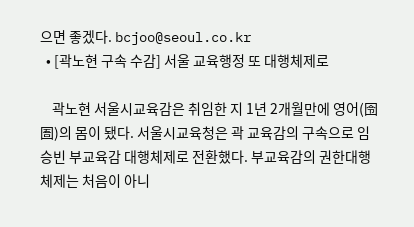으면 좋겠다. bcjoo@seoul.co.kr
  • [곽노현 구속 수감] 서울 교육행정 또 대행체제로

    곽노현 서울시교육감은 취임한 지 1년 2개월만에 영어(囹圄)의 몸이 됐다. 서울시교육청은 곽 교육감의 구속으로 임승빈 부교육감 대행체제로 전환했다. 부교육감의 권한대행체제는 처음이 아니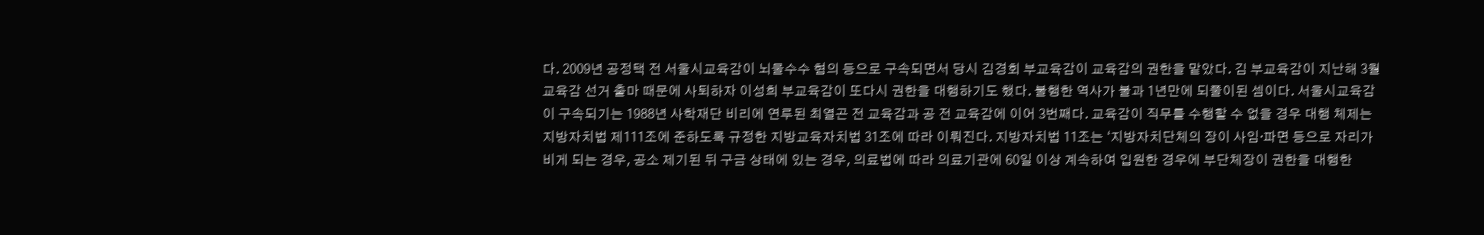다. 2009년 공정택 전 서울시교육감이 뇌물수수 혐의 등으로 구속되면서 당시 김경회 부교육감이 교육감의 권한을 맡았다. 김 부교육감이 지난해 3월 교육감 선거 출마 때문에 사퇴하자 이성희 부교육감이 또다시 권한을 대행하기도 했다. 불행한 역사가 불과 1년만에 되풀이된 셈이다. 서울시교육감이 구속되기는 1988년 사학재단 비리에 연루된 최열곤 전 교육감과 공 전 교육감에 이어 3번째다. 교육감이 직무를 수행할 수 없을 경우 대행 체제는 지방자치법 제111조에 준하도록 규정한 지방교육자치법 31조에 따라 이뤄진다. 지방자치법 11조는 ‘지방자치단체의 장이 사임·파면 등으로 자리가 비게 되는 경우, 공소 제기된 뒤 구금 상태에 있는 경우, 의료법에 따라 의료기관에 60일 이상 계속하여 입원한 경우에 부단체장이 권한을 대행한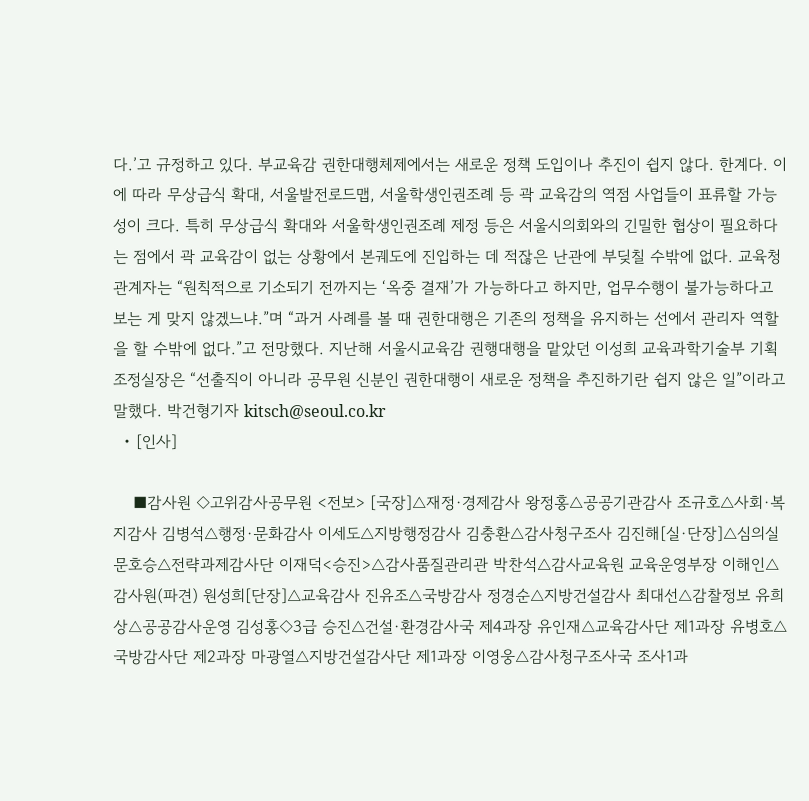다.’고 규정하고 있다. 부교육감 권한대행체제에서는 새로운 정책 도입이나 추진이 쉽지 않다. 한계다. 이에 따라 무상급식 확대, 서울발전로드맵, 서울학생인권조례 등 곽 교육감의 역점 사업들이 표류할 가능성이 크다. 특히 무상급식 확대와 서울학생인권조례 제정 등은 서울시의회와의 긴밀한 협상이 필요하다는 점에서 곽 교육감이 없는 상황에서 본궤도에 진입하는 데 적잖은 난관에 부딪칠 수밖에 없다. 교육청 관계자는 “원칙적으로 기소되기 전까지는 ‘옥중 결재’가 가능하다고 하지만, 업무수행이 불가능하다고 보는 게 맞지 않겠느냐.”며 “과거 사례를 볼 때 권한대행은 기존의 정책을 유지하는 선에서 관리자 역할을 할 수밖에 없다.”고 전망했다. 지난해 서울시교육감 권행대행을 맡았던 이성희 교육과학기술부 기획조정실장은 “선출직이 아니라 공무원 신분인 권한대행이 새로운 정책을 추진하기란 쉽지 않은 일”이라고 말했다. 박건형기자 kitsch@seoul.co.kr
  • [인사]

    ■감사원 ◇고위감사공무원 <전보> [국장]△재정·경제감사 왕정홍△공공기관감사 조규호△사회·복지감사 김병석△행정·문화감사 이세도△지방행정감사 김충환△감사청구조사 김진해[실·단장]△심의실 문호승△전략과제감사단 이재덕<승진>△감사품질관리관 박찬석△감사교육원 교육운영부장 이해인△감사원(파견) 원성희[단장]△교육감사 진유조△국방감사 정경순△지방건설감사 최대선△감찰정보 유희상△공공감사운영 김성홍◇3급 승진△건설·환경감사국 제4과장 유인재△교육감사단 제1과장 유병호△국방감사단 제2과장 마광열△지방건설감사단 제1과장 이영웅△감사청구조사국 조사1과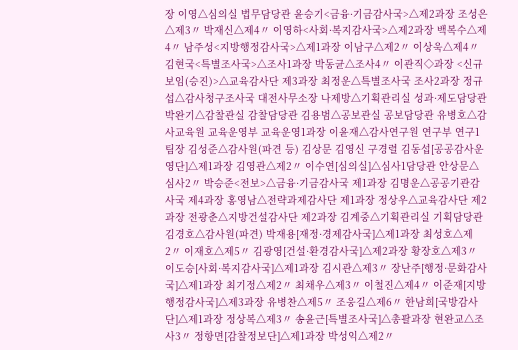장 이영△심의실 법무담당관 윤승기<금융·기금감사국>△제2과장 조성은△제3〃 박재신△제4〃 이영하<사회·복지감사국>△제2과장 백복수△제4〃 남주성<지방행정감사국>△제1과장 이남구△제2〃 이상욱△제4〃 김현국<특별조사국>△조사1과장 박동균△조사4〃 이관직◇과장 <신규보임(승진)>△교육감사단 제3과장 최정운△특별조사국 조사2과장 정규섭△감사청구조사국 대전사무소장 나제방△기획관리실 성과·제도담당관 박완기△감찰관실 감찰담당관 김용범△공보관실 공보담당관 유병호△감사교육원 교육운영부 교육운영1과장 이윤재△감사연구원 연구부 연구1팀장 김성준△감사원(파견 등) 김상문 김영신 구경렬 김동섭[공공감사운영단]△제1과장 김영관△제2〃 이수연[심의실]△심사1담당관 안상문△심사2〃 박승준<전보>△금융·기금감사국 제1과장 김명운△공공기관감사국 제4과장 홍영남△전략과제감사단 제1과장 정상우△교육감사단 제2과장 전광춘△지방건설감사단 제2과장 김계중△기획관리실 기획담당관 김경호△감사원(파견) 박재용[재정·경제감사국]△제1과장 최성호△제2〃 이재호△제5〃 김광영[건설·환경감사국]△제2과장 황장호△제3〃 이도승[사회·복지감사국]△제1과장 김시관△제3〃 장난주[행정·문화감사국]△제1과장 최기정△제2〃 최채우△제3〃 이철진△제4〃 이준재[지방행정감사국]△제3과장 유병찬△제5〃 조웅길△제6〃 한남희[국방감사단]△제1과장 정상복△제3〃 송윤근[특별조사국]△총괄과장 현완교△조사3〃 정항면[감찰정보단]△제1과장 박성익△제2〃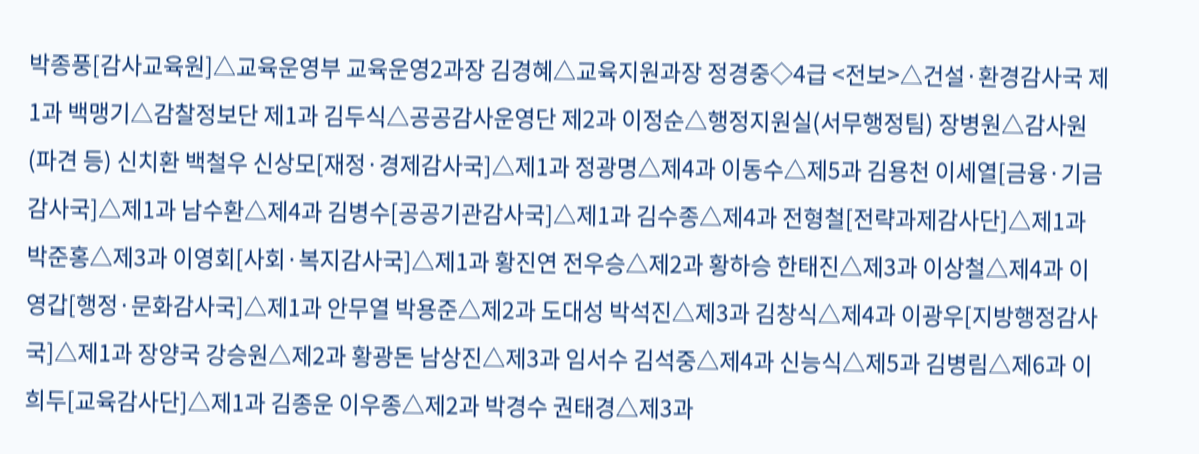박종풍[감사교육원]△교육운영부 교육운영2과장 김경혜△교육지원과장 정경중◇4급 <전보>△건설·환경감사국 제1과 백맹기△감찰정보단 제1과 김두식△공공감사운영단 제2과 이정순△행정지원실(서무행정팀) 장병원△감사원(파견 등) 신치환 백철우 신상모[재정·경제감사국]△제1과 정광명△제4과 이동수△제5과 김용천 이세열[금융·기금감사국]△제1과 남수환△제4과 김병수[공공기관감사국]△제1과 김수종△제4과 전형철[전략과제감사단]△제1과 박준홍△제3과 이영회[사회·복지감사국]△제1과 황진연 전우승△제2과 황하승 한태진△제3과 이상철△제4과 이영갑[행정·문화감사국]△제1과 안무열 박용준△제2과 도대성 박석진△제3과 김창식△제4과 이광우[지방행정감사국]△제1과 장양국 강승원△제2과 황광돈 남상진△제3과 임서수 김석중△제4과 신능식△제5과 김병림△제6과 이희두[교육감사단]△제1과 김종운 이우종△제2과 박경수 권태경△제3과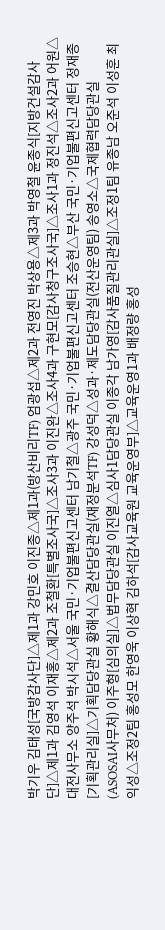박기우 김태성[국방감사단]△제1과 강민호 이진종△제1과(방산비리TF) 엄광섭△제2과 전영진 박상용△제3과 박영철 윤종식[지방건설감사단]△제1과 김영석 이재홍△제2과 조철환[특별조사국]△조사3과 이진완△조사4과 구현모[감사청구조사국]△조사1과 정진석△조사2과 어원△대전사무소 양주석 박시석△서울 국민·기업불편신고센터 남기철△광주 국민·기업불편신고센터 조승현△부산 국민·기업불편신고센터 정재종[기획관리실]△기획담당관실 황해식△결산담당관실(재정분석TF) 강성덕△성과·제도담당관실(전산운영팀) 송영소△국제협력담당관실(ASOSAI사무처) 이주형[심의실]△법무담당관실 이진열△심사1담당관실 이종각 남가영[감사품질관리관실]△조정1팀 유종남 오준석 이성훈 최익성△조정2팀 홍성모 한영욱 이상혁 김하석[감사교육원 교육운영부]△교육운영1과 배정량 홍성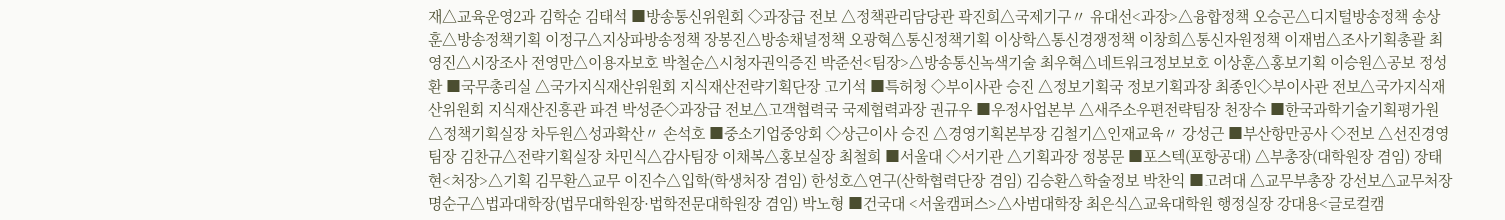재△교육운영2과 김학순 김태석 ■방송통신위원회 ◇과장급 전보 △정책관리담당관 곽진희△국제기구〃 유대선<과장>△융합정책 오승곤△디지털방송정책 송상훈△방송정책기획 이정구△지상파방송정책 장봉진△방송채널정책 오광혁△통신정책기획 이상학△통신경쟁정책 이창희△통신자원정책 이재범△조사기획총괄 최영진△시장조사 전영만△이용자보호 박철순△시청자권익증진 박준선<팀장>△방송통신녹색기술 최우혁△네트워크정보보호 이상훈△홍보기획 이승원△공보 정성환 ■국무총리실 △국가지식재산위원회 지식재산전략기획단장 고기석 ■특허청 ◇부이사관 승진 △정보기획국 정보기획과장 최종인◇부이사관 전보△국가지식재산위원회 지식재산진흥관 파견 박성준◇과장급 전보△고객협력국 국제협력과장 권규우 ■우정사업본부 △새주소우편전략팀장 천장수 ■한국과학기술기획평가원 △정책기획실장 차두원△성과확산〃 손석호 ■중소기업중앙회 ◇상근이사 승진 △경영기획본부장 김철기△인재교육〃 강성근 ■부산항만공사 ◇전보 △선진경영팀장 김찬규△전략기획실장 차민식△감사팀장 이채복△홍보실장 최철희 ■서울대 ◇서기관 △기획과장 정봉문 ■포스텍(포항공대) △부총장(대학원장 겸임) 장태현<처장>△기획 김무환△교무 이진수△입학(학생처장 겸임) 한성호△연구(산학협력단장 겸임) 김승환△학술정보 박찬익 ■고려대 △교무부총장 강선보△교무처장 명순구△법과대학장(법무대학원장·법학전문대학원장 겸임) 박노형 ■건국대 <서울캠퍼스>△사범대학장 최은식△교육대학원 행정실장 강대용<글로컬캠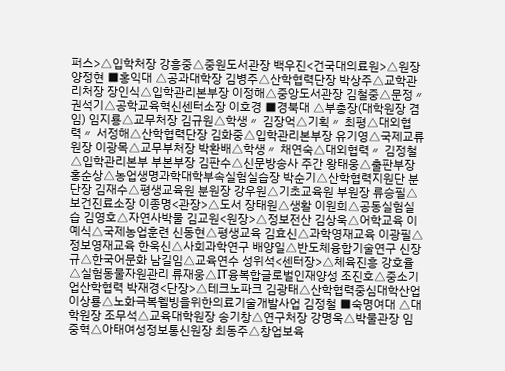퍼스>△입학처장 강흥중△중원도서관장 백우진<건국대의료원>△원장 양정현 ■홍익대 △공과대학장 김병주△산학협력단장 박상주△교학관리처장 장인식△입학관리본부장 이정해△중앙도서관장 김철중△문정〃 권석기△공학교육혁신센터소장 이호경 ■경북대 △부총장(대학원장 겸임) 임지룡△교무처장 김규원△학생〃 김장억△기획〃 최평△대외협력〃 서정해△산학협력단장 김화중△입학관리본부장 유기영△국제교류원장 이광목△교무부처장 박환배△학생〃 채연숙△대외협력〃 김정철△입학관리본부 부본부장 김판수△신문방송사 주간 왕태웅△출판부장 홍순상△농업생명과학대학부속실험실습장 박순기△산학협력지원단 분단장 김재수△평생교육원 분원장 강우원△기초교육원 부원장 류승필△보건진료소장 이종명<관장>△도서 장태원△생활 이원희△공동실험실습 김영호△자연사박물 김교원<원장>△정보전산 김상욱△어학교육 이예식△국제농업훈련 신동현△평생교육 김효신△과학영재교육 이광필△정보영재교육 한욱신△사회과학연구 배양일△반도체융합기술연구 신장규△한국어문화 남길임△교육연수 성위석<센터장>△체육진흥 강호율△실험동물자원관리 류재웅△IT융복합글로벌인재양성 조진호△중소기업산학협력 박재경<단장>△테크노파크 김광태△산학협력중심대학산업 이상룡△노화극복웰빙을위한의료기술개발사업 김정철 ■숙명여대 △대학원장 조무석△교육대학원장 송기창△연구처장 강명욱△박물관장 임중혁△아태여성정보통신원장 최동주△창업보육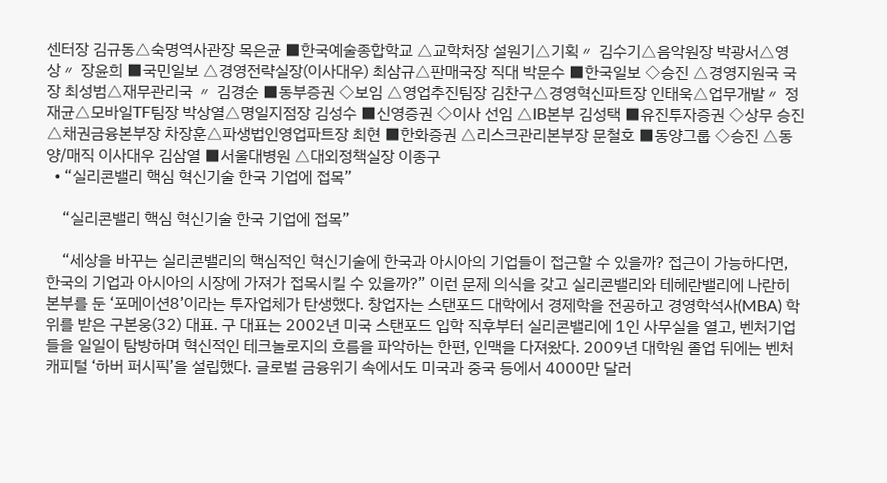센터장 김규동△숙명역사관장 목은균 ■한국예술종합학교 △교학처장 설원기△기획〃 김수기△음악원장 박광서△영상〃 장윤희 ■국민일보 △경영전략실장(이사대우) 최삼규△판매국장 직대 박문수 ■한국일보 ◇승진 △경영지원국 국장 최성범△재무관리국 〃 김경순 ■동부증권 ◇보임 △영업추진팀장 김찬구△경영혁신파트장 인태욱△업무개발〃 정재균△모바일TF팀장 박상열△명일지점장 김성수 ■신영증권 ◇이사 선임 △IB본부 김성택 ■유진투자증권 ◇상무 승진 △채권금융본부장 차장훈△파생법인영업파트장 최현 ■한화증권 △리스크관리본부장 문철호 ■동양그룹 ◇승진 △동양/매직 이사대우 김삼열 ■서울대병원 △대외정책실장 이종구
  • “실리콘밸리 핵심 혁신기술 한국 기업에 접목”

    “실리콘밸리 핵심 혁신기술 한국 기업에 접목”

    “세상을 바꾸는 실리콘밸리의 핵심적인 혁신기술에 한국과 아시아의 기업들이 접근할 수 있을까? 접근이 가능하다면, 한국의 기업과 아시아의 시장에 가져가 접목시킬 수 있을까?” 이런 문제 의식을 갖고 실리콘밸리와 테헤란밸리에 나란히 본부를 둔 ‘포메이션8’이라는 투자업체가 탄생했다. 창업자는 스탠포드 대학에서 경제학을 전공하고 경영학석사(MBA) 학위를 받은 구본웅(32) 대표. 구 대표는 2002년 미국 스탠포드 입학 직후부터 실리콘밸리에 1인 사무실을 열고, 벤처기업들을 일일이 탐방하며 혁신적인 테크놀로지의 흐름을 파악하는 한편, 인맥을 다져왔다. 2009년 대학원 졸업 뒤에는 벤처캐피털 ‘하버 퍼시픽’을 설립했다. 글로벌 금융위기 속에서도 미국과 중국 등에서 4000만 달러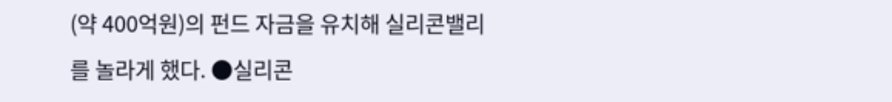(약 400억원)의 펀드 자금을 유치해 실리콘밸리를 놀라게 했다. ●실리콘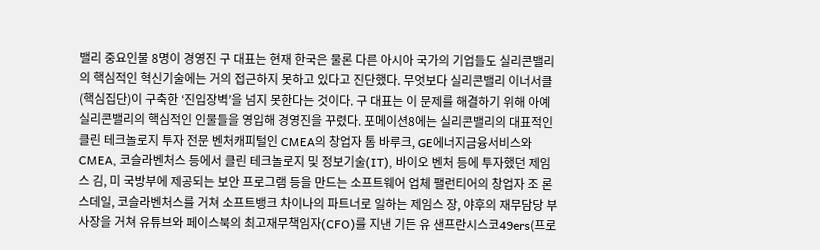밸리 중요인물 8명이 경영진 구 대표는 현재 한국은 물론 다른 아시아 국가의 기업들도 실리콘밸리의 핵심적인 혁신기술에는 거의 접근하지 못하고 있다고 진단했다. 무엇보다 실리콘밸리 이너서클(핵심집단)이 구축한 ‘진입장벽’을 넘지 못한다는 것이다. 구 대표는 이 문제를 해결하기 위해 아예 실리콘밸리의 핵심적인 인물들을 영입해 경영진을 꾸렸다. 포메이션8에는 실리콘밸리의 대표적인 클린 테크놀로지 투자 전문 벤처캐피털인 CMEA의 창업자 톰 바루크, GE에너지금융서비스와 CMEA, 코슬라벤처스 등에서 클린 테크놀로지 및 정보기술(IT), 바이오 벤처 등에 투자했던 제임스 김, 미 국방부에 제공되는 보안 프로그램 등을 만드는 소프트웨어 업체 팰런티어의 창업자 조 론스데일, 코슬라벤처스를 거쳐 소프트뱅크 차이나의 파트너로 일하는 제임스 장, 야후의 재무담당 부사장을 거쳐 유튜브와 페이스북의 최고재무책임자(CFO)를 지낸 기든 유 샌프란시스코49ers(프로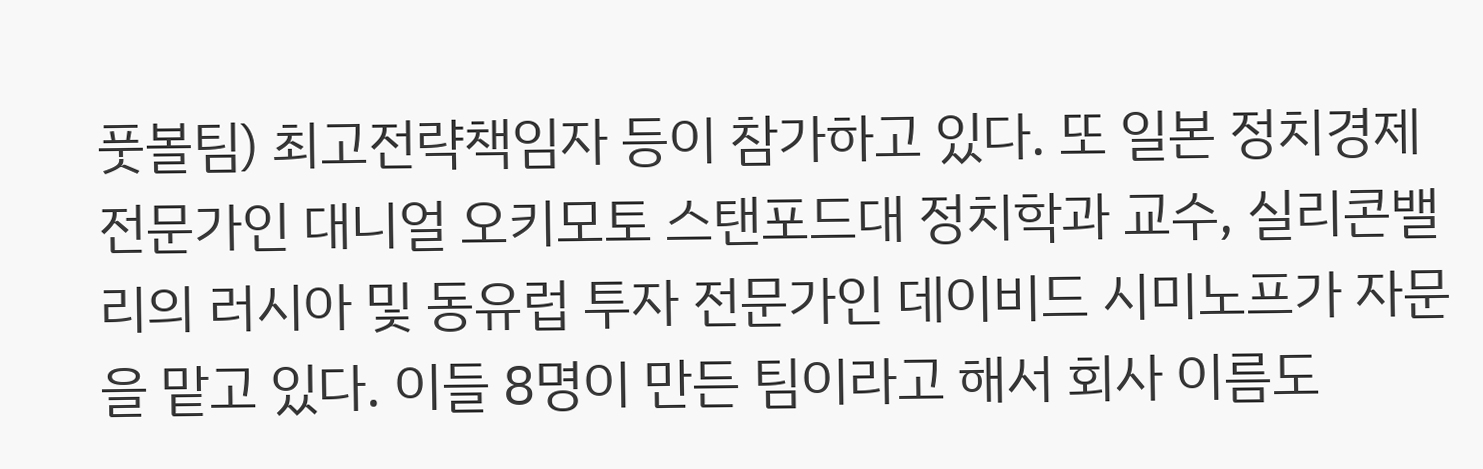풋볼팀) 최고전략책임자 등이 참가하고 있다. 또 일본 정치경제 전문가인 대니얼 오키모토 스탠포드대 정치학과 교수, 실리콘밸리의 러시아 및 동유럽 투자 전문가인 데이비드 시미노프가 자문을 맡고 있다. 이들 8명이 만든 팀이라고 해서 회사 이름도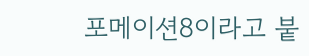포메이션8이라고 붙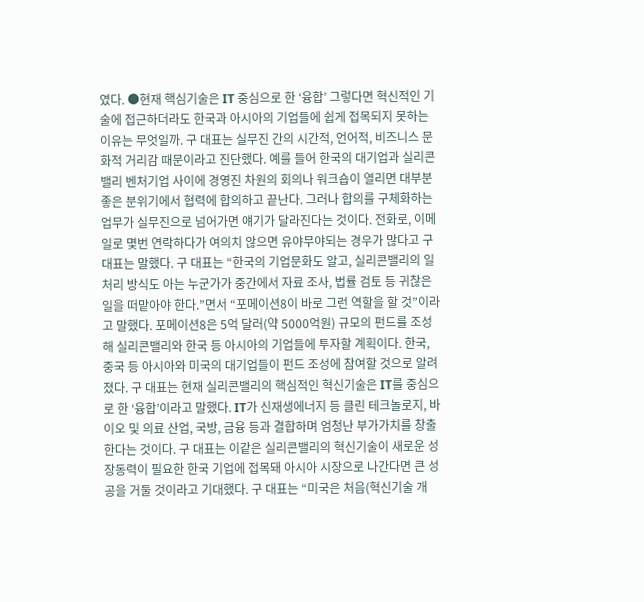였다. ●현재 핵심기술은 IT 중심으로 한 ‘융합’ 그렇다면 혁신적인 기술에 접근하더라도 한국과 아시아의 기업들에 쉽게 접목되지 못하는 이유는 무엇일까. 구 대표는 실무진 간의 시간적, 언어적, 비즈니스 문화적 거리감 때문이라고 진단했다. 예를 들어 한국의 대기업과 실리콘밸리 벤처기업 사이에 경영진 차원의 회의나 워크숍이 열리면 대부분 좋은 분위기에서 협력에 합의하고 끝난다. 그러나 합의를 구체화하는 업무가 실무진으로 넘어가면 얘기가 달라진다는 것이다. 전화로, 이메일로 몇번 연락하다가 여의치 않으면 유야무야되는 경우가 많다고 구 대표는 말했다. 구 대표는 “한국의 기업문화도 알고, 실리콘밸리의 일처리 방식도 아는 누군가가 중간에서 자료 조사, 법률 검토 등 귀찮은 일을 떠맡아야 한다.”면서 “포메이션8이 바로 그런 역할을 할 것”이라고 말했다. 포메이션8은 5억 달러(약 5000억원) 규모의 펀드를 조성해 실리콘밸리와 한국 등 아시아의 기업들에 투자할 계획이다. 한국, 중국 등 아시아와 미국의 대기업들이 펀드 조성에 참여할 것으로 알려졌다. 구 대표는 현재 실리콘밸리의 핵심적인 혁신기술은 IT를 중심으로 한 ‘융합’이라고 말했다. IT가 신재생에너지 등 클린 테크놀로지, 바이오 및 의료 산업, 국방, 금융 등과 결합하며 엄청난 부가가치를 창출한다는 것이다. 구 대표는 이같은 실리콘밸리의 혁신기술이 새로운 성장동력이 필요한 한국 기업에 접목돼 아시아 시장으로 나간다면 큰 성공을 거둘 것이라고 기대했다. 구 대표는 “미국은 처음(혁신기술 개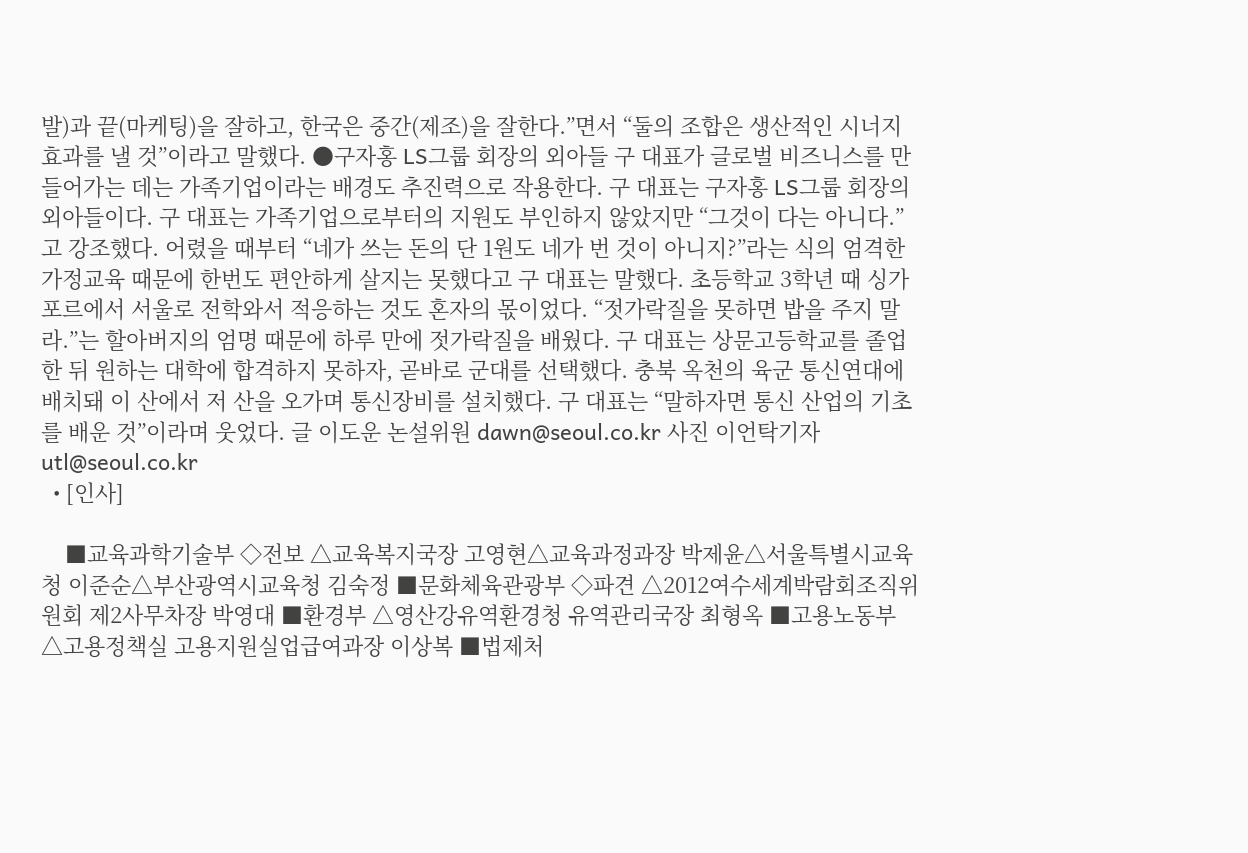발)과 끝(마케팅)을 잘하고, 한국은 중간(제조)을 잘한다.”면서 “둘의 조합은 생산적인 시너지 효과를 낼 것”이라고 말했다. ●구자홍 LS그룹 회장의 외아들 구 대표가 글로벌 비즈니스를 만들어가는 데는 가족기업이라는 배경도 추진력으로 작용한다. 구 대표는 구자홍 LS그룹 회장의 외아들이다. 구 대표는 가족기업으로부터의 지원도 부인하지 않았지만 “그것이 다는 아니다.”고 강조했다. 어렸을 때부터 “네가 쓰는 돈의 단 1원도 네가 번 것이 아니지?”라는 식의 엄격한 가정교육 때문에 한번도 편안하게 살지는 못했다고 구 대표는 말했다. 초등학교 3학년 때 싱가포르에서 서울로 전학와서 적응하는 것도 혼자의 몫이었다. “젓가락질을 못하면 밥을 주지 말라.”는 할아버지의 엄명 때문에 하루 만에 젓가락질을 배웠다. 구 대표는 상문고등학교를 졸업한 뒤 원하는 대학에 합격하지 못하자, 곧바로 군대를 선택했다. 충북 옥천의 육군 통신연대에 배치돼 이 산에서 저 산을 오가며 통신장비를 설치했다. 구 대표는 “말하자면 통신 산업의 기초를 배운 것”이라며 웃었다. 글 이도운 논설위원 dawn@seoul.co.kr 사진 이언탁기자 utl@seoul.co.kr
  • [인사]

    ■교육과학기술부 ◇전보 △교육복지국장 고영현△교육과정과장 박제윤△서울특별시교육청 이준순△부산광역시교육청 김숙정 ■문화체육관광부 ◇파견 △2012여수세계박람회조직위원회 제2사무차장 박영대 ■환경부 △영산강유역환경청 유역관리국장 최형옥 ■고용노동부 △고용정책실 고용지원실업급여과장 이상복 ■법제처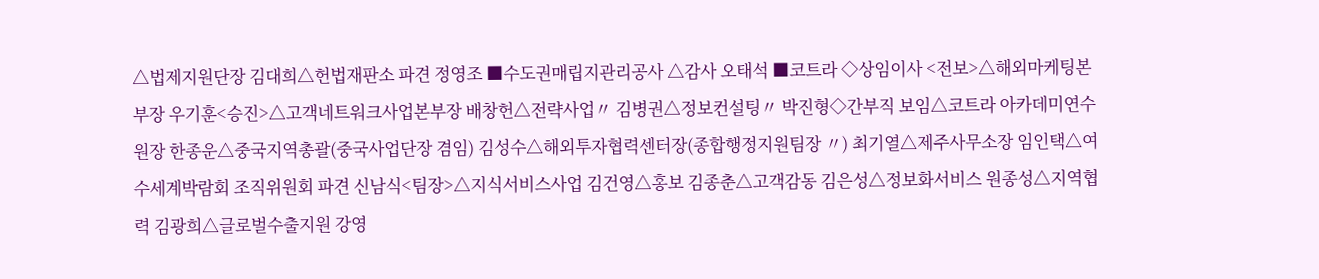△법제지원단장 김대희△헌법재판소 파견 정영조 ■수도권매립지관리공사 △감사 오태석 ■코트라 ◇상임이사 <전보>△해외마케팅본부장 우기훈<승진>△고객네트워크사업본부장 배창헌△전략사업〃 김병권△정보컨설팅〃 박진형◇간부직 보임△코트라 아카데미연수원장 한종운△중국지역총괄(중국사업단장 겸임) 김성수△해외투자협력센터장(종합행정지원팀장 〃) 최기열△제주사무소장 임인택△여수세계박람회 조직위원회 파견 신남식<팀장>△지식서비스사업 김건영△홍보 김종춘△고객감동 김은성△정보화서비스 원종성△지역협력 김광희△글로벌수출지원 강영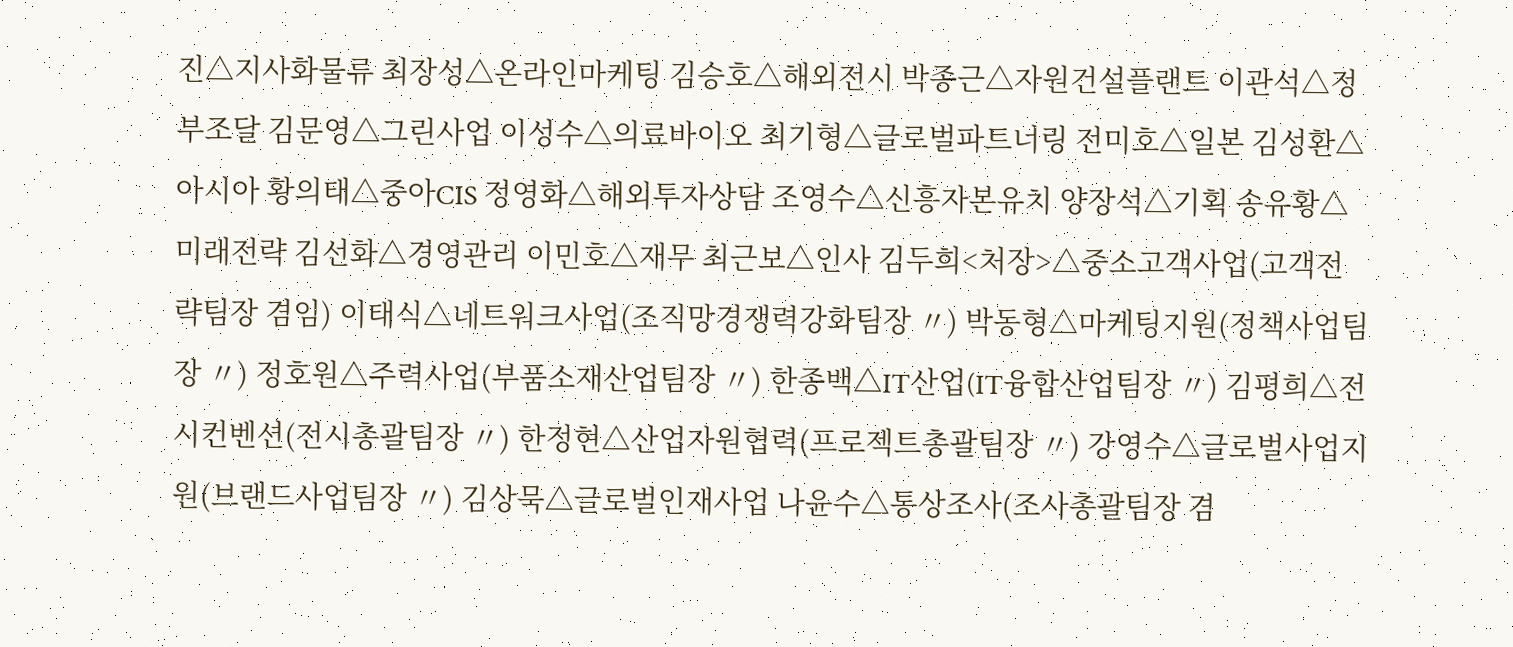진△지사화물류 최장성△온라인마케팅 김승호△해외전시 박종근△자원건설플랜트 이관석△정부조달 김문영△그린사업 이성수△의료바이오 최기형△글로벌파트너링 전미호△일본 김성환△아시아 황의태△중아CIS 정영화△해외투자상담 조영수△신흥자본유치 양장석△기획 송유황△미래전략 김선화△경영관리 이민호△재무 최근보△인사 김두희<처장>△중소고객사업(고객전략팀장 겸임) 이태식△네트워크사업(조직망경쟁력강화팀장 〃) 박동형△마케팅지원(정책사업팀장 〃) 정호원△주력사업(부품소재산업팀장 〃) 한종백△IT산업(IT융합산업팀장 〃) 김평희△전시컨벤션(전시총괄팀장 〃) 한정현△산업자원협력(프로젝트총괄팀장 〃) 강영수△글로벌사업지원(브랜드사업팀장 〃) 김상묵△글로벌인재사업 나윤수△통상조사(조사총괄팀장 겸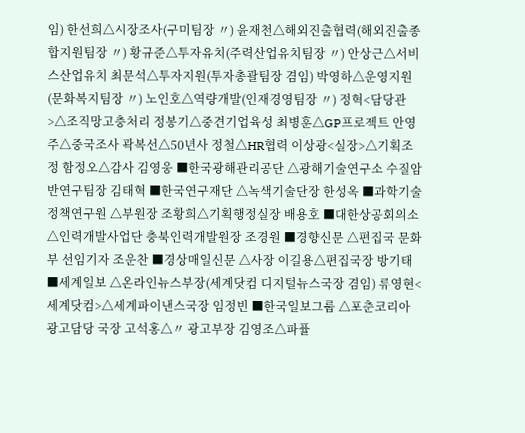임) 한선희△시장조사(구미팀장 〃) 윤재천△해외진출협력(해외진출종합지원팀장 〃) 황규준△투자유치(주력산업유치팀장 〃) 안상근△서비스산업유치 최문석△투자지원(투자총괄팀장 겸임) 박영하△운영지원(문화복지팀장 〃) 노인호△역량개발(인재경영팀장 〃) 정혁<담당관>△조직망고충처리 정봉기△중견기업육성 최병훈△GP프로젝트 안영주△중국조사 곽복선△50년사 정철△HR협력 이상광<실장>△기획조정 함정오△감사 김영웅 ■한국광해관리공단 △광해기술연구소 수질암반연구팀장 김태혁 ■한국연구재단 △녹색기술단장 한성옥 ■과학기술정책연구원 △부원장 조황희△기획행정실장 배용호 ■대한상공회의소 △인력개발사업단 충북인력개발원장 조경원 ■경향신문 △편집국 문화부 선임기자 조운찬 ■경상매일신문 △사장 이길용△편집국장 방기태 ■세계일보 △온라인뉴스부장(세계닷컴 디지털뉴스국장 겸임) 류영현<세계닷컴>△세계파이낸스국장 임정빈 ■한국일보그룹 △포춘코리아 광고담당 국장 고석홍△〃 광고부장 김영조△파퓰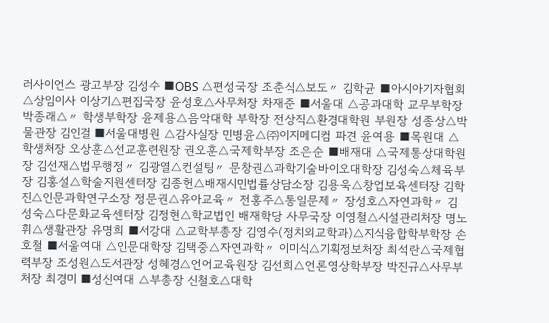러사이언스 광고부장 김성수 ■OBS △편성국장 조춘식△보도〃 김학균 ■아시아기자협회 △상임이사 이상기△편집국장 윤성호△사무처장 차재준 ■서울대 △공과대학 교무부학장 박종래△〃 학생부학장 윤제용△음악대학 부학장 전상직△환경대학원 부원장 성종상△박물관장 김인걸 ■서울대병원 △감사실장 민병윤△㈜이지메디컴 파견 윤여용 ■목원대 △학생처장 오상훈△선교훈련원장 권오훈△국제학부장 조은순 ■배재대 △국제통상대학원장 김선재△법무행정〃 김광열△컨설팅〃 문창권△과학기술바이오대학장 김성숙△체육부장 김홍설△학술지원센터장 김종헌△배재시민법률상담소장 김용욱△창업보육센터장 김학진△인문과학연구소장 정문권△유아교육〃 전홍주△통일문제〃 장성호△자연과학〃 김성숙△다문화교육센터장 김정현△학교법인 배재학당 사무국장 이영철△시설관리처장 명노휘△생활관장 유명희 ■서강대 △교학부총장 김영수(정치외교학과)△지식융합학부학장 손호철 ■서울여대 △인문대학장 김택중△자연과학〃 이미식△기획정보처장 최석란△국제협력부장 조성원△도서관장 성혜경△언어교육원장 김선희△언론영상학부장 박진규△사무부처장 최경미 ■성신여대 △부총장 신철호△대학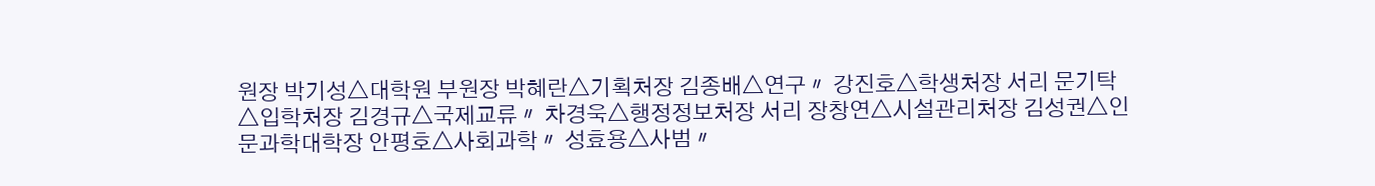원장 박기성△대학원 부원장 박혜란△기획처장 김종배△연구〃 강진호△학생처장 서리 문기탁△입학처장 김경규△국제교류〃 차경욱△행정정보처장 서리 장창연△시설관리처장 김성권△인문과학대학장 안평호△사회과학〃 성효용△사범〃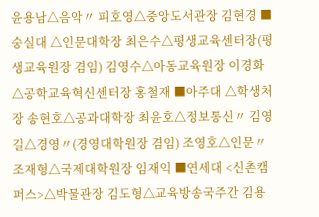윤용남△음악〃 피호영△중앙도서관장 김현경 ■숭실대 △인문대학장 최은수△평생교육센터장(평생교육원장 겸임) 김영수△아동교육원장 이경화△공학교육혁신센터장 홍철재 ■아주대 △학생처장 송현호△공과대학장 최윤호△정보통신〃 김영길△경영〃(경영대학원장 겸임) 조영호△인문〃 조재형△국제대학원장 임재익 ■연세대 <신촌캠퍼스>△박물관장 김도형△교육방송국주간 김용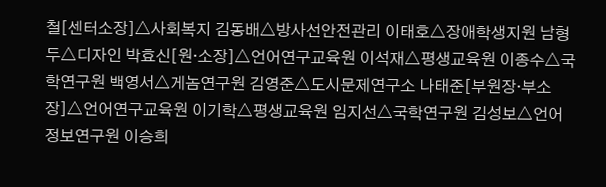철[센터소장]△사회복지 김동배△방사선안전관리 이태호△장애학생지원 남형두△디자인 박효신[원·소장]△언어연구교육원 이석재△평생교육원 이종수△국학연구원 백영서△게놈연구원 김영준△도시문제연구소 나태준[부원장·부소장]△언어연구교육원 이기학△평생교육원 임지선△국학연구원 김성보△언어정보연구원 이승희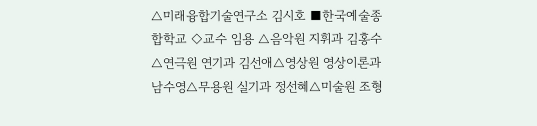△미래융합기술연구소 김시호 ■한국예술종합학교 ◇교수 임용 △음악원 지휘과 김홍수△연극원 연기과 김선애△영상원 영상이론과 남수영△무용원 실기과 정선혜△미술원 조형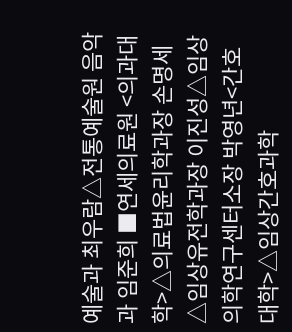예술과 최우람△전통예술원 음악과 임준희 ■연세의료원 <의과대학>△의료법윤리학과장 손명세△임상유전학과장 이진성△임상의학연구센터소장 박영년<간호대학>△임상간호과학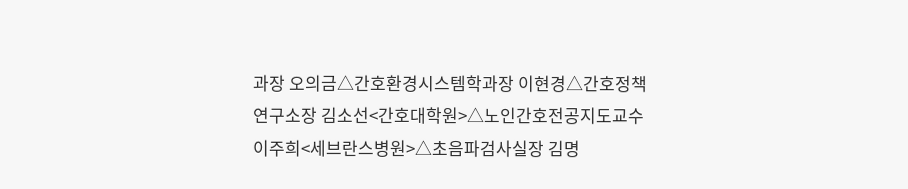과장 오의금△간호환경시스템학과장 이현경△간호정책연구소장 김소선<간호대학원>△노인간호전공지도교수 이주희<세브란스병원>△초음파검사실장 김명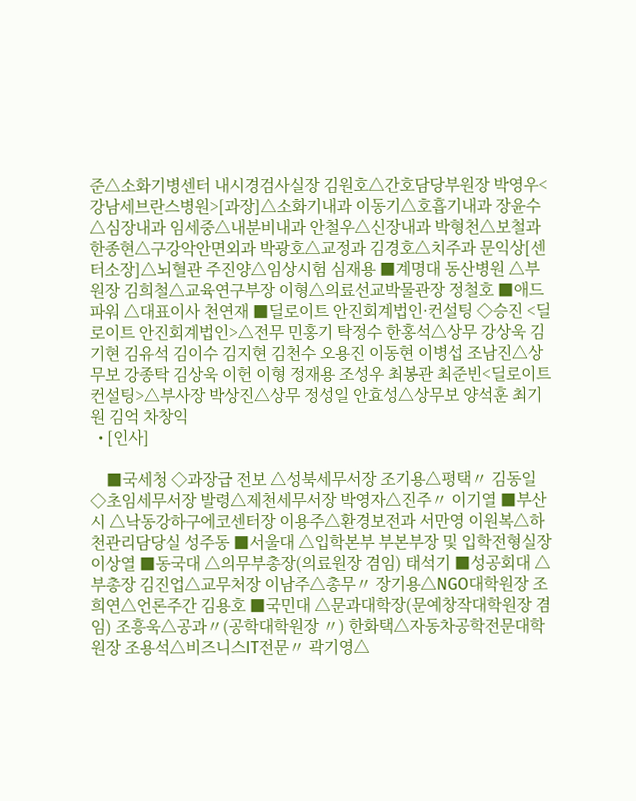준△소화기병센터 내시경검사실장 김원호△간호담당부원장 박영우<강남세브란스병원>[과장]△소화기내과 이동기△호흡기내과 장윤수△심장내과 임세중△내분비내과 안철우△신장내과 박형천△보철과 한종현△구강악안면외과 박광호△교정과 김경호△치주과 문익상[센터소장]△뇌혈관 주진양△임상시험 심재용 ■계명대 동산병원 △부원장 김희철△교육연구부장 이형△의료선교박물관장 정철호 ■애드파워 △대표이사 천연재 ■딜로이트 안진회계법인·컨설팅 ◇승진 <딜로이트 안진회계법인>△전무 민홍기 탁정수 한홍석△상무 강상욱 김기현 김유석 김이수 김지현 김천수 오용진 이동현 이병섭 조남진△상무보 강종탁 김상욱 이헌 이형 정재용 조성우 최봉관 최준빈<딜로이트 컨설팅>△부사장 박상진△상무 정성일 안효성△상무보 양석훈 최기원 김억 차창익
  • [인사]

    ■국세청 ◇과장급 전보 △성북세무서장 조기용△평택〃 김동일◇초임세무서장 발령△제천세무서장 박영자△진주〃 이기열 ■부산시 △낙동강하구에코센터장 이용주△환경보전과 서만영 이원복△하천관리담당실 성주동 ■서울대 △입학본부 부본부장 및 입학전형실장 이상열 ■동국대 △의무부총장(의료원장 겸임) 태석기 ■성공회대 △부총장 김진업△교무처장 이남주△총무〃 장기용△NGO대학원장 조희연△언론주간 김용호 ■국민대 △문과대학장(문예창작대학원장 겸임) 조흥욱△공과〃(공학대학원장 〃) 한화택△자동차공학전문대학원장 조용석△비즈니스IT전문〃 곽기영△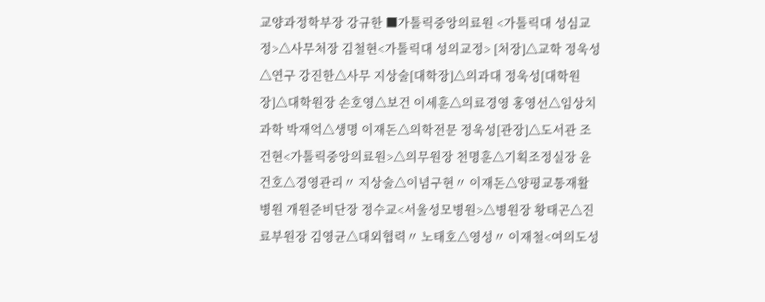교양과정학부장 강규한 ■가톨릭중앙의료원 <가톨릭대 성심교정>△사무처장 김철현<가톨릭대 성의교정> [처장]△교학 정욱성△연구 강진한△사무 지상술[대학장]△의과대 정욱성[대학원장]△대학원장 손호영△보건 이세훈△의료경영 홍영선△임상치과학 박재억△생명 이재돈△의학전문 정욱성[관장]△도서관 조건현<가톨릭중앙의료원>△의무원장 천명훈△기획조정실장 윤건호△경영관리〃 지상술△이념구현〃 이재돈△양평교통재활병원 개원준비단장 정수교<서울성모병원>△병원장 황태곤△진료부원장 김영균△대외협력〃 노태호△영성〃 이재철<여의도성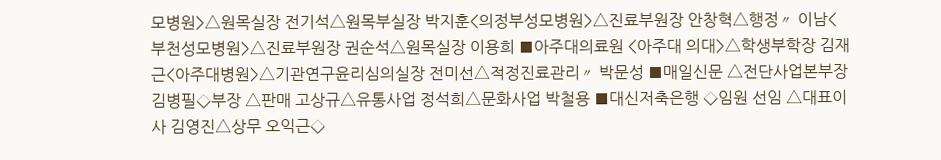모병원>△원목실장 전기석△원목부실장 박지훈<의정부성모병원>△진료부원장 안창혁△행정〃 이남<부천성모병원>△진료부원장 권순석△원목실장 이용희 ■아주대의료원 <아주대 의대>△학생부학장 김재근<아주대병원>△기관연구윤리심의실장 전미선△적정진료관리〃 박문성 ■매일신문 △전단사업본부장 김병필◇부장 △판매 고상규△유통사업 정석희△문화사업 박철용 ■대신저축은행 ◇임원 선임 △대표이사 김영진△상무 오익근◇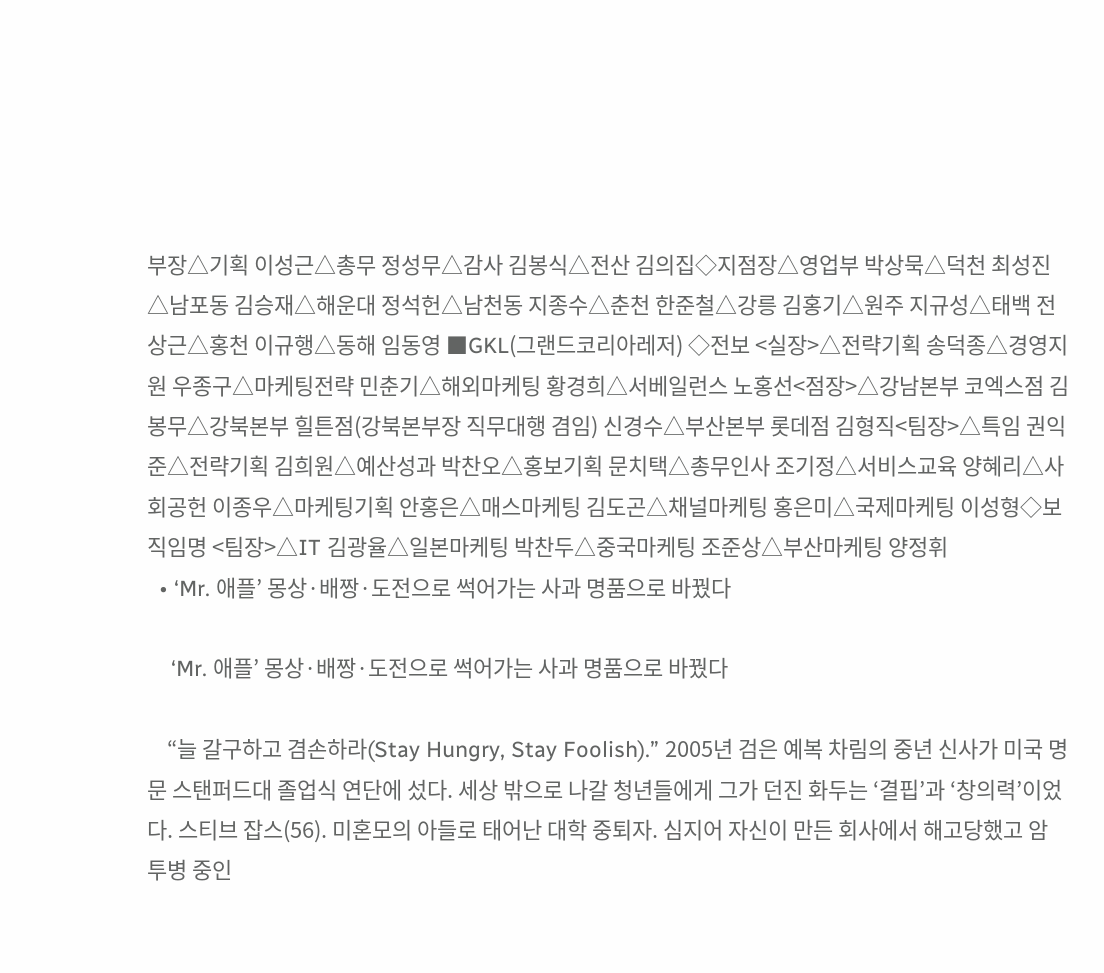부장△기획 이성근△총무 정성무△감사 김봉식△전산 김의집◇지점장△영업부 박상묵△덕천 최성진△남포동 김승재△해운대 정석헌△남천동 지종수△춘천 한준철△강릉 김홍기△원주 지규성△태백 전상근△홍천 이규행△동해 임동영 ■GKL(그랜드코리아레저) ◇전보 <실장>△전략기획 송덕종△경영지원 우종구△마케팅전략 민춘기△해외마케팅 황경희△서베일런스 노홍선<점장>△강남본부 코엑스점 김봉무△강북본부 힐튼점(강북본부장 직무대행 겸임) 신경수△부산본부 롯데점 김형직<팀장>△특임 권익준△전략기획 김희원△예산성과 박찬오△홍보기획 문치택△총무인사 조기정△서비스교육 양혜리△사회공헌 이종우△마케팅기획 안홍은△매스마케팅 김도곤△채널마케팅 홍은미△국제마케팅 이성형◇보직임명 <팀장>△IT 김광율△일본마케팅 박찬두△중국마케팅 조준상△부산마케팅 양정휘
  • ‘Mr. 애플’ 몽상·배짱·도전으로 썩어가는 사과 명품으로 바꿨다

    ‘Mr. 애플’ 몽상·배짱·도전으로 썩어가는 사과 명품으로 바꿨다

    “늘 갈구하고 겸손하라(Stay Hungry, Stay Foolish).” 2005년 검은 예복 차림의 중년 신사가 미국 명문 스탠퍼드대 졸업식 연단에 섰다. 세상 밖으로 나갈 청년들에게 그가 던진 화두는 ‘결핍’과 ‘창의력’이었다. 스티브 잡스(56). 미혼모의 아들로 태어난 대학 중퇴자. 심지어 자신이 만든 회사에서 해고당했고 암 투병 중인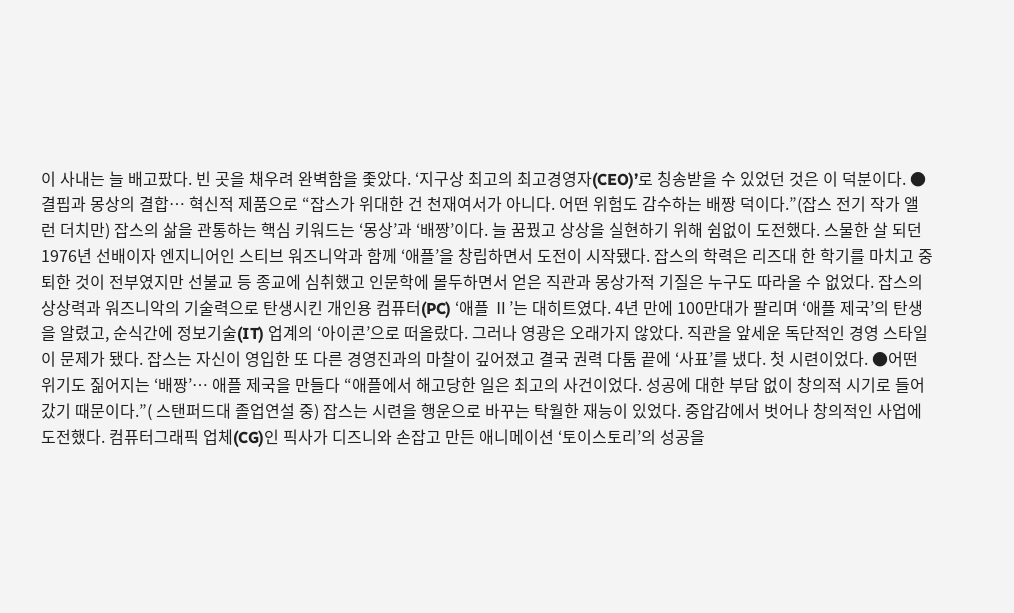이 사내는 늘 배고팠다. 빈 곳을 채우려 완벽함을 좇았다. ‘지구상 최고의 최고경영자(CEO)’로 칭송받을 수 있었던 것은 이 덕분이다. ●결핍과 몽상의 결합… 혁신적 제품으로 “잡스가 위대한 건 천재여서가 아니다. 어떤 위험도 감수하는 배짱 덕이다.”(잡스 전기 작가 앨런 더치만) 잡스의 삶을 관통하는 핵심 키워드는 ‘몽상’과 ‘배짱’이다. 늘 꿈꿨고 상상을 실현하기 위해 쉼없이 도전했다. 스물한 살 되던 1976년 선배이자 엔지니어인 스티브 워즈니악과 함께 ‘애플’을 창립하면서 도전이 시작됐다. 잡스의 학력은 리즈대 한 학기를 마치고 중퇴한 것이 전부였지만 선불교 등 종교에 심취했고 인문학에 몰두하면서 얻은 직관과 몽상가적 기질은 누구도 따라올 수 없었다. 잡스의 상상력과 워즈니악의 기술력으로 탄생시킨 개인용 컴퓨터(PC) ‘애플 Ⅱ’는 대히트였다. 4년 만에 100만대가 팔리며 ‘애플 제국’의 탄생을 알렸고, 순식간에 정보기술(IT) 업계의 ‘아이콘’으로 떠올랐다. 그러나 영광은 오래가지 않았다. 직관을 앞세운 독단적인 경영 스타일이 문제가 됐다. 잡스는 자신이 영입한 또 다른 경영진과의 마찰이 깊어졌고 결국 권력 다툼 끝에 ‘사표’를 냈다. 첫 시련이었다. ●어떤 위기도 짊어지는 ‘배짱’… 애플 제국을 만들다 “애플에서 해고당한 일은 최고의 사건이었다. 성공에 대한 부담 없이 창의적 시기로 들어갔기 때문이다.”( 스탠퍼드대 졸업연설 중) 잡스는 시련을 행운으로 바꾸는 탁월한 재능이 있었다. 중압감에서 벗어나 창의적인 사업에 도전했다. 컴퓨터그래픽 업체(CG)인 픽사가 디즈니와 손잡고 만든 애니메이션 ‘토이스토리’의 성공을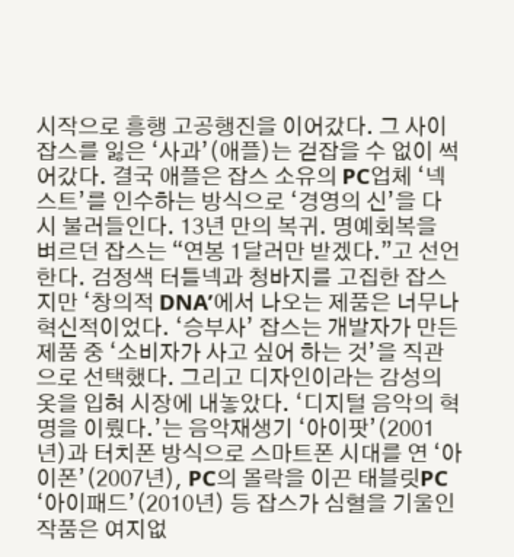시작으로 흥행 고공행진을 이어갔다. 그 사이 잡스를 잃은 ‘사과’(애플)는 걷잡을 수 없이 썩어갔다. 결국 애플은 잡스 소유의 PC업체 ‘넥스트’를 인수하는 방식으로 ‘경영의 신’을 다시 불러들인다. 13년 만의 복귀. 명예회복을 벼르던 잡스는 “연봉 1달러만 받겠다.”고 선언한다. 검정색 터틀넥과 청바지를 고집한 잡스지만 ‘창의적 DNA’에서 나오는 제품은 너무나 혁신적이었다. ‘승부사’ 잡스는 개발자가 만든 제품 중 ‘소비자가 사고 싶어 하는 것’을 직관으로 선택했다. 그리고 디자인이라는 감성의 옷을 입혀 시장에 내놓았다. ‘디지털 음악의 혁명을 이뤘다.’는 음악재생기 ‘아이팟’(2001년)과 터치폰 방식으로 스마트폰 시대를 연 ‘아이폰’(2007년), PC의 몰락을 이끈 태블릿PC ‘아이패드’(2010년) 등 잡스가 심혈을 기울인 작품은 여지없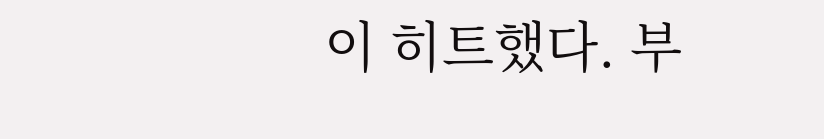이 히트했다. 부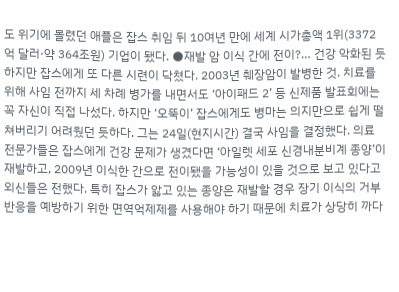도 위기에 몰렸던 애플은 잡스 취임 뒤 10여년 만에 세계 시가총액 1위(3372억 달러·약 364조원) 기업이 됐다. ●재발 암 이식 간에 전이?… 건강 악화된 듯 하지만 잡스에게 또 다른 시련이 닥쳤다. 2003년 췌장암이 발병한 것. 치료를 위해 사임 전까지 세 차례 병가를 내면서도 ‘아이패드 2’ 등 신제품 발표회에는 꼭 자신이 직접 나섰다. 하지만 ‘오뚝이’ 잡스에게도 병마는 의지만으로 쉽게 떨쳐버리기 어려웠던 듯하다. 그는 24일(현지시간) 결국 사임을 결정했다. 의료 전문가들은 잡스에게 건강 문제가 생겼다면 ‘아일렛 세포 신경내분비계 종양’이 재발하고, 2009년 이식한 간으로 전이됐을 가능성이 있을 것으로 보고 있다고 외신들은 전했다. 특히 잡스가 앓고 있는 종양은 재발할 경우 장기 이식의 거부반응을 예방하기 위한 면역억제제를 사용해야 하기 때문에 치료가 상당히 까다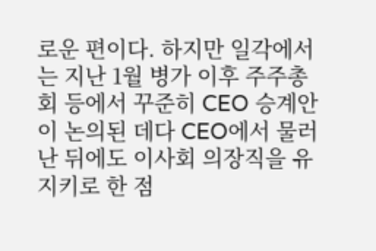로운 편이다. 하지만 일각에서는 지난 1월 병가 이후 주주총회 등에서 꾸준히 CEO 승계안이 논의된 데다 CEO에서 물러난 뒤에도 이사회 의장직을 유지키로 한 점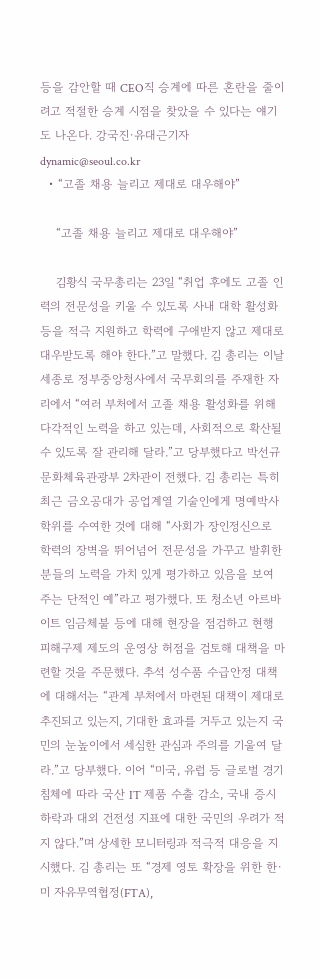등을 감안할 때 CEO직 승계에 따른 혼란을 줄이려고 적절한 승계 시점을 찾았을 수 있다는 얘기도 나온다. 강국진·유대근기자 dynamic@seoul.co.kr
  • “고졸 채용 늘리고 제대로 대우해야”

    “고졸 채용 늘리고 제대로 대우해야”

    김황식 국무총리는 23일 “취업 후에도 고졸 인력의 전문성을 키울 수 있도록 사내 대학 활성화 등을 적극 지원하고 학력에 구애받지 않고 제대로 대우받도록 해야 한다.”고 말했다. 김 총리는 이날 세종로 정부중앙청사에서 국무회의를 주재한 자리에서 “여러 부처에서 고졸 채용 활성화를 위해 다각적인 노력을 하고 있는데, 사회적으로 확산될 수 있도록 잘 관리해 달라.”고 당부했다고 박선규 문화체육관광부 2차관이 전했다. 김 총리는 특히 최근 금오공대가 공업계열 기술인에게 명예박사 학위를 수여한 것에 대해 “사회가 장인정신으로 학력의 장벽을 뛰어넘어 전문성을 가꾸고 발휘한 분들의 노력을 가치 있게 평가하고 있음을 보여 주는 단적인 예”라고 평가했다. 또 청소년 아르바이트 임금체불 등에 대해 현장을 점검하고 현행 피해구제 제도의 운영상 허점을 검토해 대책을 마련할 것을 주문했다. 추석 성수품 수급안정 대책에 대해서는 “관계 부처에서 마련된 대책이 제대로 추진되고 있는지, 기대한 효과를 거두고 있는지 국민의 눈높이에서 세심한 관심과 주의를 기울여 달라.”고 당부했다. 이어 “미국, 유럽 등 글로벌 경기침체에 따라 국산 IT 제품 수출 감소, 국내 증시 하락과 대외 건전성 지표에 대한 국민의 우려가 적지 않다.”며 상세한 모니터링과 적극적 대응을 지시했다. 김 총리는 또 “경제 영토 확장을 위한 한·미 자유무역협정(FTA),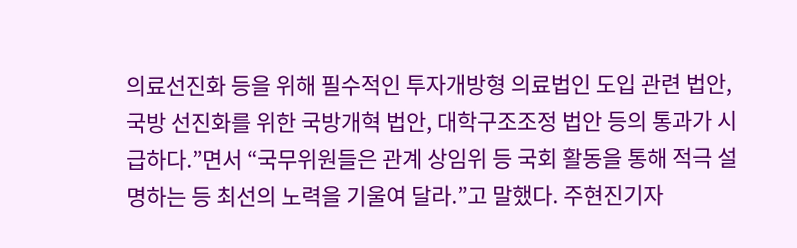의료선진화 등을 위해 필수적인 투자개방형 의료법인 도입 관련 법안, 국방 선진화를 위한 국방개혁 법안, 대학구조조정 법안 등의 통과가 시급하다.”면서 “국무위원들은 관계 상임위 등 국회 활동을 통해 적극 설명하는 등 최선의 노력을 기울여 달라.”고 말했다. 주현진기자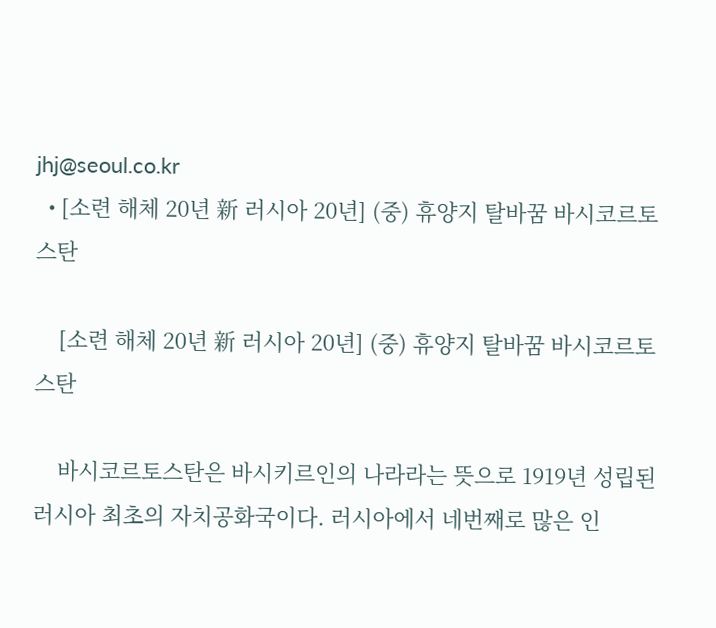jhj@seoul.co.kr
  • [소련 해체 20년 新 러시아 20년] (중) 휴양지 탈바꿈 바시코르토스탄

    [소련 해체 20년 新 러시아 20년] (중) 휴양지 탈바꿈 바시코르토스탄

    바시코르토스탄은 바시키르인의 나라라는 뜻으로 1919년 성립된 러시아 최초의 자치공화국이다. 러시아에서 네번째로 많은 인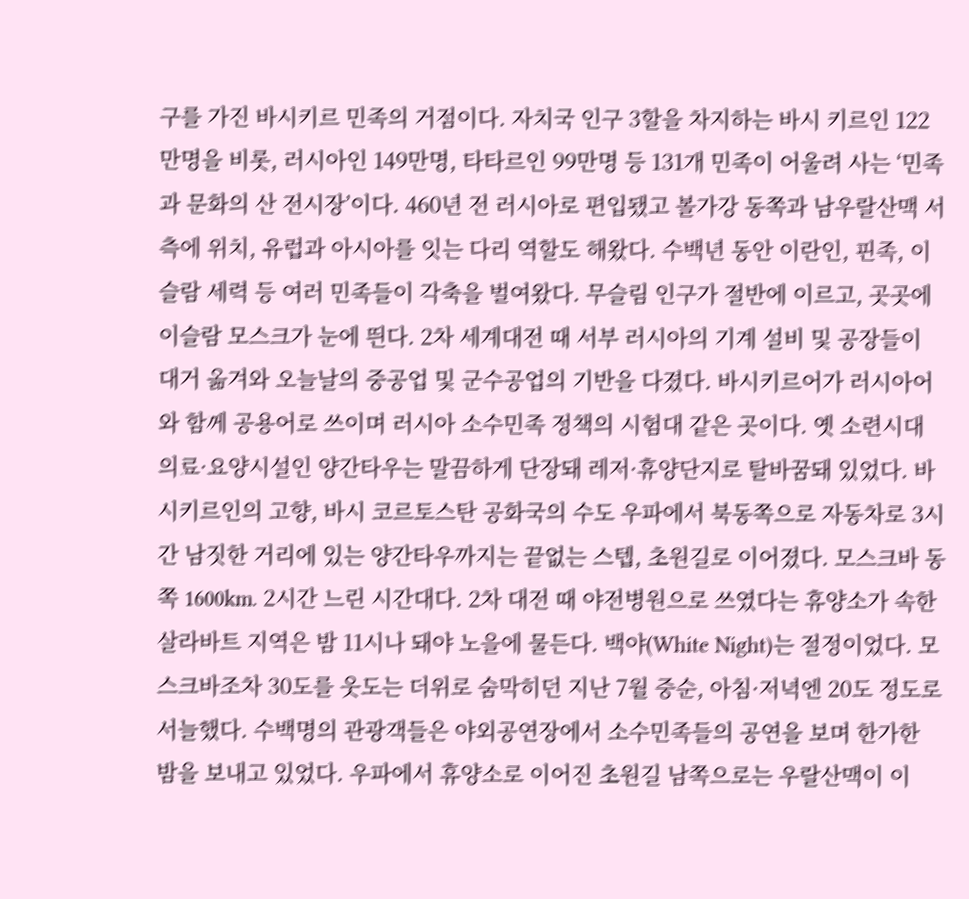구를 가진 바시키르 민족의 거점이다. 자치국 인구 3할을 차지하는 바시 키르인 122만명을 비롯, 러시아인 149만명, 타타르인 99만명 등 131개 민족이 어울려 사는 ‘민족과 문화의 산 전시장’이다. 460년 전 러시아로 편입됐고 볼가강 동쪽과 남우랄산맥 서측에 위치, 유럽과 아시아를 잇는 다리 역할도 해왔다. 수백년 동안 이란인, 핀족, 이슬람 세력 등 여러 민족들이 각축을 벌여왔다. 무슬림 인구가 절반에 이르고, 곳곳에 이슬람 모스크가 눈에 띈다. 2차 세계대전 때 서부 러시아의 기계 설비 및 공장들이 대거 옮겨와 오늘날의 중공업 및 군수공업의 기반을 다졌다. 바시키르어가 러시아어와 함께 공용어로 쓰이며 러시아 소수민족 정책의 시험대 같은 곳이다. 옛 소련시대 의료·요양시설인 양간타우는 말끔하게 단장돼 레저·휴양단지로 탈바꿈돼 있었다. 바시키르인의 고향, 바시 코르토스탄 공화국의 수도 우파에서 북동쪽으로 자동차로 3시간 남짓한 거리에 있는 양간타우까지는 끝없는 스텝, 초원길로 이어졌다. 모스크바 동쪽 1600km. 2시간 느린 시간대다. 2차 대전 때 야전병원으로 쓰였다는 휴양소가 속한 살라바트 지역은 밤 11시나 돼야 노을에 물든다. 백야(White Night)는 절정이었다. 모스크바조차 30도를 웃도는 더위로 숨막히던 지난 7월 중순, 아침·저녁엔 20도 정도로 서늘했다. 수백명의 관광객들은 야외공연장에서 소수민족들의 공연을 보며 한가한 밤을 보내고 있었다. 우파에서 휴양소로 이어진 초원길 남쪽으로는 우랄산맥이 이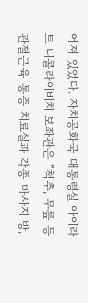어져 있었다. 자치공화국 대통령실 아이라트 니콜라이비치 보좌관은 “척추, 무릎 등 관절근육 통증 치료실과 각종 마사지 방,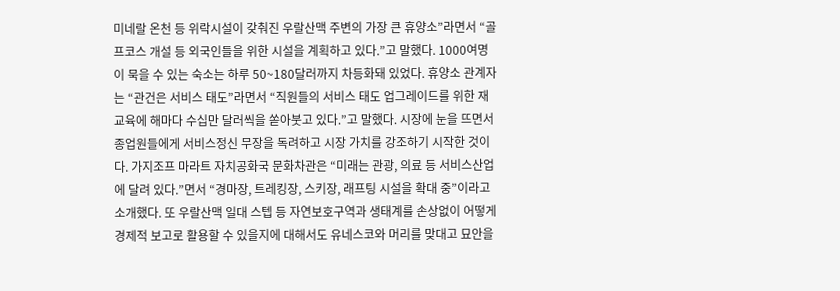미네랄 온천 등 위락시설이 갖춰진 우랄산맥 주변의 가장 큰 휴양소”라면서 “골프코스 개설 등 외국인들을 위한 시설을 계획하고 있다.”고 말했다. 1000여명이 묵을 수 있는 숙소는 하루 50~180달러까지 차등화돼 있었다. 휴양소 관계자는 “관건은 서비스 태도”라면서 “직원들의 서비스 태도 업그레이드를 위한 재교육에 해마다 수십만 달러씩을 쏟아붓고 있다.”고 말했다. 시장에 눈을 뜨면서 종업원들에게 서비스정신 무장을 독려하고 시장 가치를 강조하기 시작한 것이다. 가지조프 마라트 자치공화국 문화차관은 “미래는 관광, 의료 등 서비스산업에 달려 있다.”면서 “경마장, 트레킹장, 스키장, 래프팅 시설을 확대 중”이라고 소개했다. 또 우랄산맥 일대 스텝 등 자연보호구역과 생태계를 손상없이 어떻게 경제적 보고로 활용할 수 있을지에 대해서도 유네스코와 머리를 맞대고 묘안을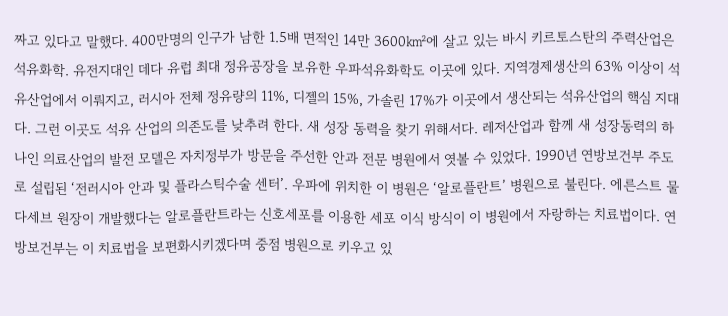짜고 있다고 말했다. 400만명의 인구가 남한 1.5배 면적인 14만 3600㎢에 살고 있는 바시 키르토스탄의 주력산업은 석유화학. 유전지대인 데다 유럽 최대 정유공장을 보유한 우파석유화학도 이곳에 있다. 지역경제생산의 63% 이상이 석유산업에서 이뤄지고, 러시아 전체 정유량의 11%, 디젤의 15%, 가솔린 17%가 이곳에서 생산되는 석유산업의 핵심 지대다. 그런 이곳도 석유 산업의 의존도를 낮추려 한다. 새 성장 동력을 찾기 위해서다. 레저산업과 함께 새 성장동력의 하나인 의료산업의 발전 모델은 자치정부가 방문을 주선한 안과 전문 병원에서 엿볼 수 있었다. 1990년 연방보건부 주도로 설립된 ‘전러시아 안과 및 플라스틱수술 센터’. 우파에 위치한 이 병원은 ‘알로플란트’ 병원으로 불린다. 에른스트 물다세브 원장이 개발했다는 알로플란트라는 신호세포를 이용한 세포 이식 방식이 이 병원에서 자랑하는 치료법이다. 연방보건부는 이 치료법을 보편화시키겠다며 중점 병원으로 키우고 있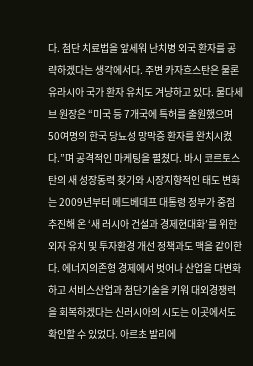다. 첨단 치료법을 앞세워 난치병 외국 환자를 공략하겠다는 생각에서다. 주변 카자흐스탄은 물론 유라시아 국가 환자 유치도 겨냥하고 있다. 물다세브 원장은 “미국 등 7개국에 특허를 출원했으며 50여명의 한국 당뇨성 망막증 환자를 완치시켰다.”며 공격적인 마케팅을 펼쳤다. 바시 코르토스탄의 새 성장동력 찾기와 시장지향적인 태도 변화는 2009년부터 메드베데프 대통령 정부가 중점 추진해 온 ‘새 러시아 건설과 경제현대화’를 위한 외자 유치 및 투자환경 개선 정책과도 맥을 같이한다. 에너지의존형 경제에서 벗어나 산업을 다변화하고 서비스산업과 첨단기술을 키워 대외경쟁력을 회복하겠다는 신러시아의 시도는 이곳에서도 확인할 수 있었다. 아르초 발리에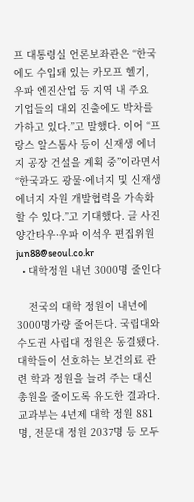프 대통령실 언론보좌관은 “한국에도 수입돼 있는 카모프 헬기, 우파 엔진산업 등 지역 내 주요 기업들의 대외 진출에도 박차를 가하고 있다.”고 말했다. 이어 “프랑스 알스톰사 등이 신재생 에너지 공장 건설을 계획 중”이라면서 “한국과도 광물·에너지 및 신재생에너지 자원 개발협력을 가속화할 수 있다.”고 기대했다. 글 사진 양간타우·우파 이석우 편집위원 jun88@seoul.co.kr
  • 대학정원 내년 3000명 줄인다

    전국의 대학 정원이 내년에 3000명가량 줄어든다. 국립대와 수도권 사립대 정원은 동결됐다. 대학들이 선호하는 보건의료 관련 학과 정원을 늘려 주는 대신 총원을 줄이도록 유도한 결과다. 교과부는 4년제 대학 정원 881명, 전문대 정원 2037명 등 모두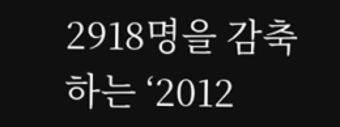2918명을 감축하는 ‘2012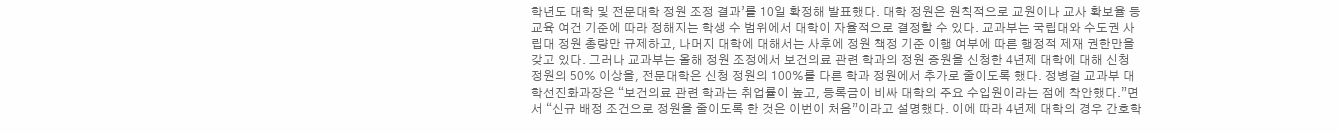학년도 대학 및 전문대학 정원 조정 결과’를 10일 확정해 발표했다. 대학 정원은 원칙적으로 교원이나 교사 확보율 등 교육 여건 기준에 따라 정해지는 학생 수 범위에서 대학이 자율적으로 결정할 수 있다. 교과부는 국립대와 수도권 사립대 정원 총량만 규제하고, 나머지 대학에 대해서는 사후에 정원 책정 기준 이행 여부에 따른 행정적 제재 권한만을 갖고 있다. 그러나 교과부는 올해 정원 조정에서 보건의료 관련 학과의 정원 증원을 신청한 4년제 대학에 대해 신청 정원의 50% 이상을, 전문대학은 신청 정원의 100%를 다른 학과 정원에서 추가로 줄이도록 했다. 정병걸 교과부 대학선진화과장은 “보건의료 관련 학과는 취업률이 높고, 등록금이 비싸 대학의 주요 수입원이라는 점에 착안했다.”면서 “신규 배정 조건으로 정원을 줄이도록 한 것은 이번이 처음”이라고 설명했다. 이에 따라 4년제 대학의 경우 간호학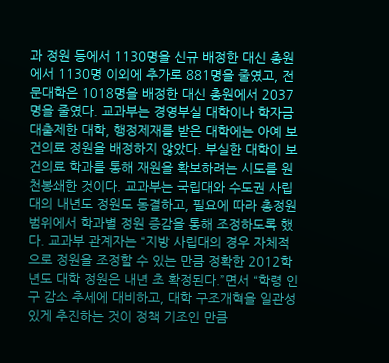과 정원 등에서 1130명을 신규 배정한 대신 총원에서 1130명 이외에 추가로 881명을 줄였고, 전문대학은 1018명을 배정한 대신 총원에서 2037명을 줄였다. 교과부는 경영부실 대학이나 학자금 대출제한 대학, 행정제재를 받은 대학에는 아예 보건의료 정원을 배정하지 않았다. 부실한 대학이 보건의료 학과를 통해 재원을 확보하려는 시도를 원천봉쇄한 것이다. 교과부는 국립대와 수도권 사립대의 내년도 정원도 동결하고, 필요에 따라 총정원 범위에서 학과별 정원 증감을 통해 조정하도록 했다. 교과부 관계자는 “지방 사립대의 경우 자체적으로 정원을 조정할 수 있는 만큼 정확한 2012학년도 대학 정원은 내년 초 확정된다.”면서 “학령 인구 감소 추세에 대비하고, 대학 구조개혁을 일관성 있게 추진하는 것이 정책 기조인 만큼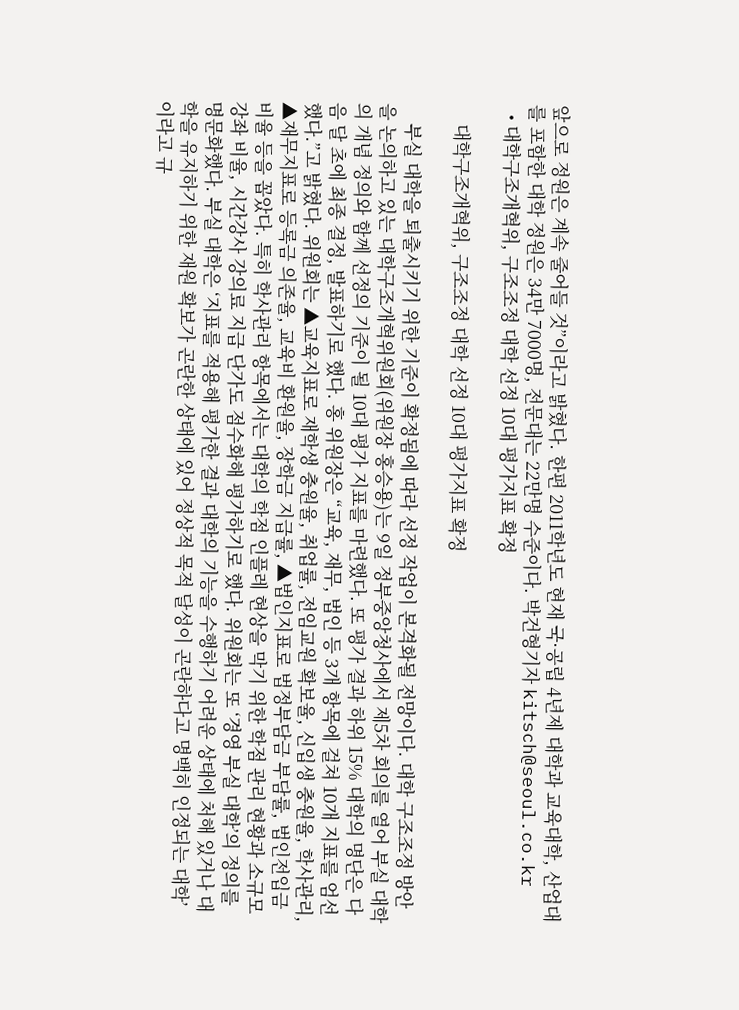앞으로 정원은 계속 줄어들 것”이라고 밝혔다. 한편 2011학년도 현재 국·공립 4년제 대학과 교육대학, 산업대를 포함한 대학 정원은 34만 7000명, 전문대는 22만명 수준이다. 박건형기자 kitsch@seoul.co.kr
  • 대학구조개혁위, 구조조정 대학 선정 10대 평가지표 확정

    대학구조개혁위, 구조조정 대학 선정 10대 평가지표 확정

    부실 대학을 퇴출시키기 위한 기준이 확정됨에 따라 선정 작업이 본격화될 전망이다. 대학 구조조정 방안을 논의하고 있는 대학구조개혁위원회(위원장 홍승용)는 9일 정부중앙청사에서 제5차 회의를 열어 부실 대학의 개념 정의와 함께 선정의 기준이 될 10대 평가 지표를 마련했다. 또 평가 결과 하위 15% 대학의 명단은 다음 달 초에 최종 결정, 발표하기로 했다. 홍 위원장은 “교육, 재무, 법인 등 3개 항목에 걸쳐 10개 지표를 엄선했다.”고 밝혔다. 위원회는 ▲교육지표로 재학생 충원율, 취업률, 전임교원 확보율, 신입생 충원율, 학사관리, ▲재무지표로 등록금 의존율, 교육비 환원율, 장학금 지급률, ▲법인지표로 법정부담금 부담률, 법인전입금 비율 등을 꼽았다. 특히 학사관리 항목에서는 대학의 학점 인플레 현상을 막기 위한 학점 관리 현황과 소규모 강좌 비율, 시간강사 강의료 지급 단가도 점수화해 평가하기로 했다. 위원회는 또 ‘경영 부실 대학’의 정의를 명문화했다. 부실 대학은 ‘지표를 적용해 평가한 결과 대학의 기능을 수행하기 어려운 상태에 처해 있거나 대학을 유지하기 위한 재원 확보가 곤란한 상태에 있어 정상적 목적 달성이 곤란하다고 명백히 인정되는 대학’이라고 규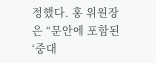정했다. 홍 위원장은 “문안에 포함된 ‘중대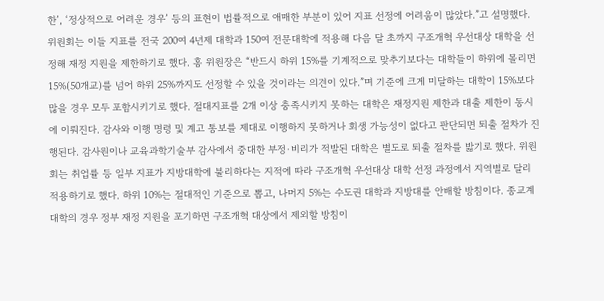한’, ‘정상적으로 어려운 경우’ 등의 표현이 법률적으로 애매한 부분이 있어 지표 선정에 어려움이 많았다.”고 설명했다. 위원회는 이들 지표를 전국 200여 4년제 대학과 150여 전문대학에 적용해 다음 달 초까지 구조개혁 우선대상 대학을 선정해 재정 지원을 제한하기로 했다. 홍 위원장은 “반드시 하위 15%를 기계적으로 맞추기보다는 대학들이 하위에 몰리면 15%(50개교)를 넘어 하위 25%까지도 선정할 수 있을 것이라는 의견이 있다.”며 기준에 크게 미달하는 대학이 15%보다 많을 경우 모두 포함시키기로 했다. 절대지표를 2개 이상 충족시키지 못하는 대학은 재정지원 제한과 대출 제한이 동시에 이뤄진다. 감사와 이행 명령 및 계고 통보를 제대로 이행하지 못하거나 회생 가능성이 없다고 판단되면 퇴출 절차가 진행된다. 감사원이나 교육과학기술부 감사에서 중대한 부정·비리가 적발된 대학은 별도로 퇴출 절차를 밟기로 했다. 위원회는 취업률 등 일부 지표가 지방대학에 불리하다는 지적에 따라 구조개혁 우선대상 대학 선정 과정에서 지역별로 달리 적용하기로 했다. 하위 10%는 절대적인 기준으로 뽑고, 나머지 5%는 수도권 대학과 지방대를 안배할 방침이다. 종교계 대학의 경우 정부 재정 지원을 포기하면 구조개혁 대상에서 제외할 방침이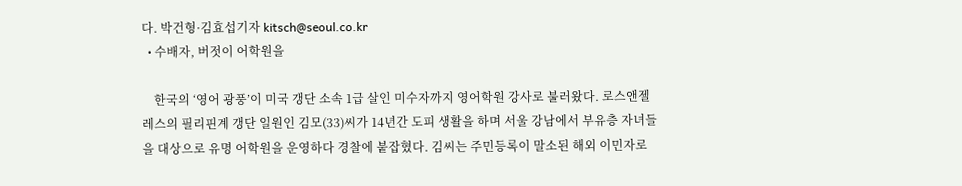다. 박건형·김효섭기자 kitsch@seoul.co.kr
  • 수배자, 버젓이 어학원을

    한국의 ‘영어 광풍’이 미국 갱단 소속 1급 살인 미수자까지 영어학원 강사로 불러왔다. 로스앤젤레스의 필리핀계 갱단 일원인 김모(33)씨가 14년간 도피 생활을 하며 서울 강남에서 부유층 자녀들을 대상으로 유명 어학원을 운영하다 경찰에 붙잡혔다. 김씨는 주민등록이 말소된 해외 이민자로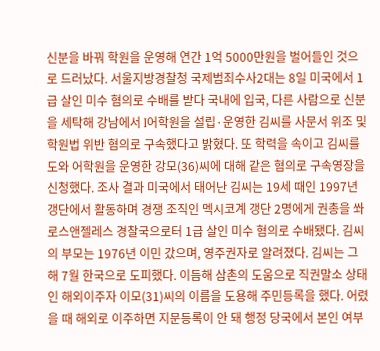신분을 바꿔 학원을 운영해 연간 1억 5000만원을 벌어들인 것으로 드러났다. 서울지방경찰청 국제범죄수사2대는 8일 미국에서 1급 살인 미수 혐의로 수배를 받다 국내에 입국, 다른 사람으로 신분을 세탁해 강남에서 I어학원을 설립·운영한 김씨를 사문서 위조 및 학원법 위반 혐의로 구속했다고 밝혔다. 또 학력을 속이고 김씨를 도와 어학원을 운영한 강모(36)씨에 대해 같은 혐의로 구속영장을 신청했다. 조사 결과 미국에서 태어난 김씨는 19세 때인 1997년 갱단에서 활동하며 경쟁 조직인 멕시코계 갱단 2명에게 권총을 쏴 로스앤젤레스 경찰국으로터 1급 살인 미수 혐의로 수배됐다. 김씨의 부모는 1976년 이민 갔으며, 영주권자로 알려졌다. 김씨는 그해 7월 한국으로 도피했다. 이듬해 삼촌의 도움으로 직권말소 상태인 해외이주자 이모(31)씨의 이름을 도용해 주민등록을 했다. 어렸을 때 해외로 이주하면 지문등록이 안 돼 행정 당국에서 본인 여부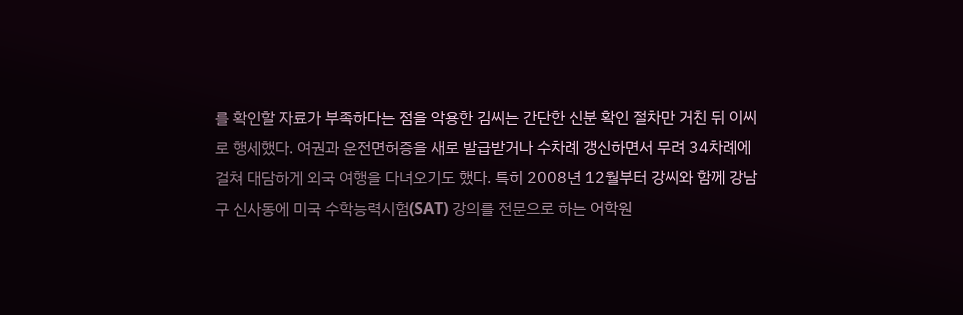를 확인할 자료가 부족하다는 점을 악용한 김씨는 간단한 신분 확인 절차만 거친 뒤 이씨로 행세했다. 여권과 운전면허증을 새로 발급받거나 수차례 갱신하면서 무려 34차례에 걸쳐 대담하게 외국 여행을 다녀오기도 했다. 특히 2008년 12월부터 강씨와 함께 강남구 신사동에 미국 수학능력시험(SAT) 강의를 전문으로 하는 어학원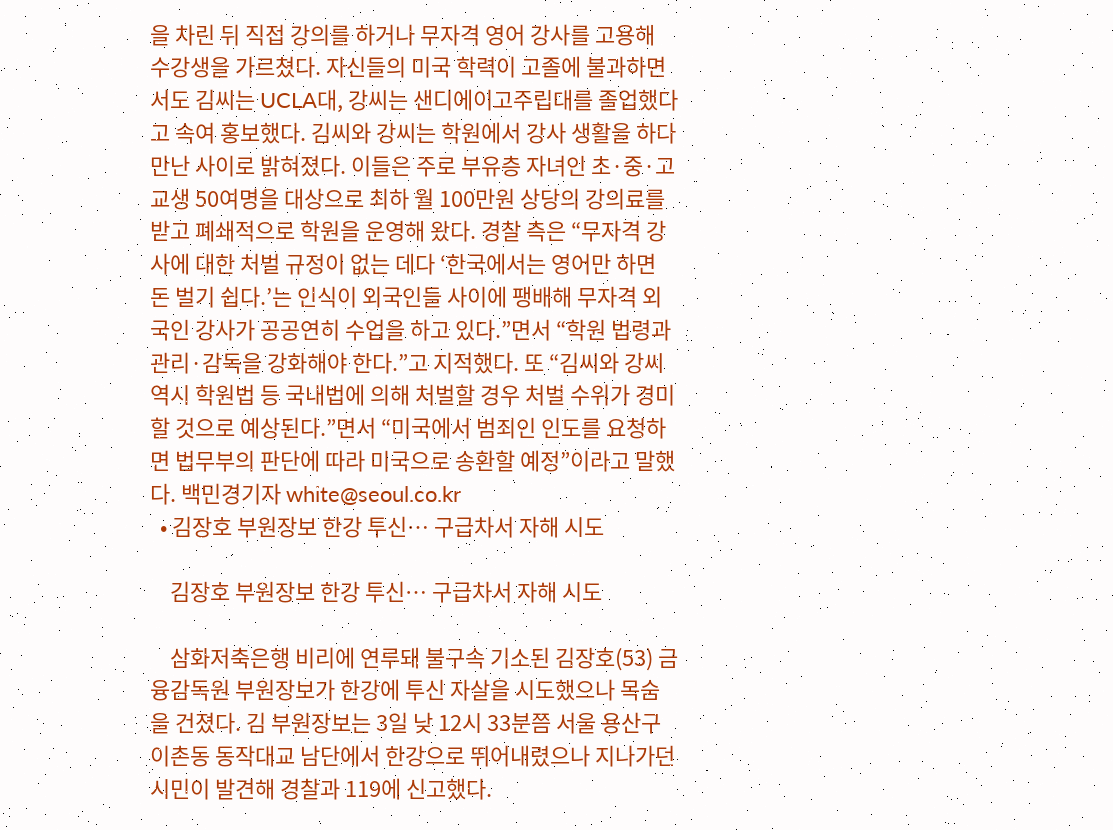을 차린 뒤 직접 강의를 하거나 무자격 영어 강사를 고용해 수강생을 가르쳤다. 자신들의 미국 학력이 고졸에 불과하면서도 김씨는 UCLA대, 강씨는 샌디에이고주립대를 졸업했다고 속여 홍보했다. 김씨와 강씨는 학원에서 강사 생활을 하다 만난 사이로 밝혀졌다. 이들은 주로 부유층 자녀인 초·중·고교생 50여명을 대상으로 최하 월 100만원 상당의 강의료를 받고 폐쇄적으로 학원을 운영해 왔다. 경찰 측은 “무자격 강사에 대한 처벌 규정이 없는 데다 ‘한국에서는 영어만 하면 돈 벌기 쉽다.’는 인식이 외국인들 사이에 팽배해 무자격 외국인 강사가 공공연히 수업을 하고 있다.”면서 “학원 법령과 관리·감독을 강화해야 한다.”고 지적했다. 또 “김씨와 강씨 역시 학원법 등 국내법에 의해 처벌할 경우 처벌 수위가 경미할 것으로 예상된다.”면서 “미국에서 범죄인 인도를 요청하면 법무부의 판단에 따라 미국으로 송환할 예정”이라고 말했다. 백민경기자 white@seoul.co.kr
  • 김장호 부원장보 한강 투신… 구급차서 자해 시도

    김장호 부원장보 한강 투신… 구급차서 자해 시도

    삼화저축은행 비리에 연루돼 불구속 기소된 김장호(53) 금융감독원 부원장보가 한강에 투신 자살을 시도했으나 목숨을 건졌다. 김 부원장보는 3일 낮 12시 33분쯤 서울 용산구 이촌동 동작대교 남단에서 한강으로 뛰어내렸으나 지나가던 시민이 발견해 경찰과 119에 신고했다.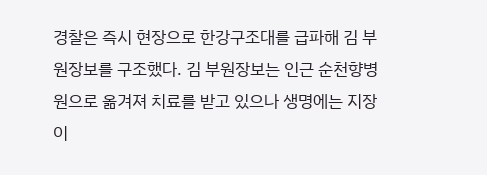경찰은 즉시 현장으로 한강구조대를 급파해 김 부원장보를 구조했다. 김 부원장보는 인근 순천향병원으로 옮겨져 치료를 받고 있으나 생명에는 지장이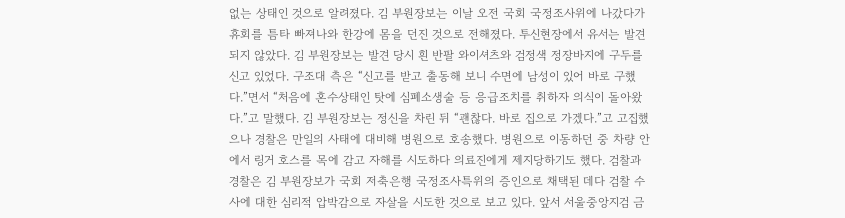없는 상태인 것으로 알려졌다. 김 부원장보는 이날 오전 국회 국정조사위에 나갔다가 휴회를 틈타 빠져나와 한강에 몸을 던진 것으로 전해졌다. 투신현장에서 유서는 발견되지 않았다. 김 부원장보는 발견 당시 흰 반팔 와이셔츠와 검정색 정장바지에 구두를 신고 있었다. 구조대 측은 “신고를 받고 출동해 보니 수면에 남성이 있어 바로 구했다.”면서 “처음에 혼수상태인 탓에 심폐소생술 등 응급조치를 취하자 의식이 돌아왔다.”고 말했다. 김 부원장보는 정신을 차린 뒤 “괜찮다. 바로 집으로 가겠다.”고 고집했으나 경찰은 만일의 사태에 대비해 병원으로 호송했다. 병원으로 이동하던 중 차량 안에서 링거 호스를 목에 감고 자해를 시도하다 의료진에게 제지당하기도 했다. 검찰과 경찰은 김 부원장보가 국회 저축은행 국정조사특위의 증인으로 채택된 데다 검찰 수사에 대한 심리적 압박감으로 자살을 시도한 것으로 보고 있다. 앞서 서울중앙지검 금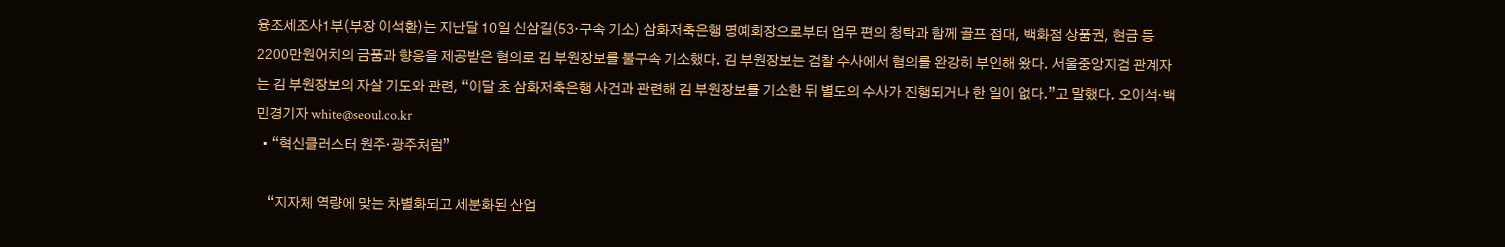융조세조사1부(부장 이석환)는 지난달 10일 신삼길(53·구속 기소) 삼화저축은행 명예회장으로부터 업무 편의 청탁과 함께 골프 접대, 백화점 상품권, 현금 등 2200만원어치의 금품과 향응을 제공받은 혐의로 김 부원장보를 불구속 기소했다. 김 부원장보는 검찰 수사에서 혐의를 완강히 부인해 왔다. 서울중앙지검 관계자는 김 부원장보의 자살 기도와 관련, “이달 초 삼화저축은행 사건과 관련해 김 부원장보를 기소한 뒤 별도의 수사가 진행되거나 한 일이 없다.”고 말했다. 오이석·백민경기자 white@seoul.co.kr
  • “혁신클러스터 원주·광주처럼”

    “지자체 역량에 맞는 차별화되고 세분화된 산업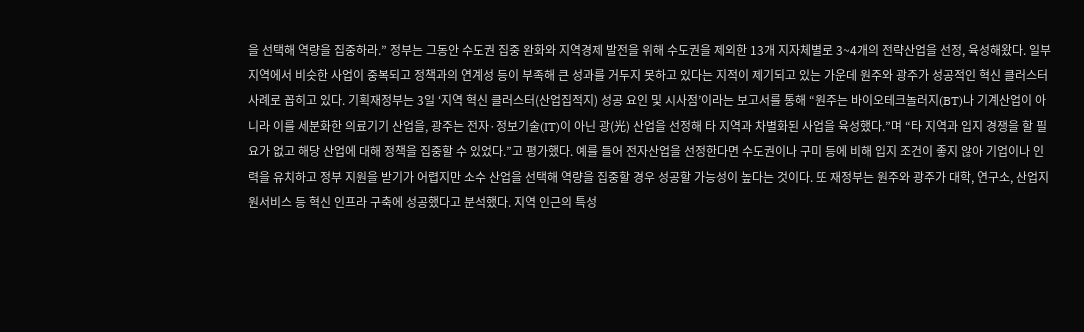을 선택해 역량을 집중하라.” 정부는 그동안 수도권 집중 완화와 지역경제 발전을 위해 수도권을 제외한 13개 지자체별로 3~4개의 전략산업을 선정, 육성해왔다. 일부 지역에서 비슷한 사업이 중복되고 정책과의 연계성 등이 부족해 큰 성과를 거두지 못하고 있다는 지적이 제기되고 있는 가운데 원주와 광주가 성공적인 혁신 클러스터 사례로 꼽히고 있다. 기획재정부는 3일 ‘지역 혁신 클러스터(산업집적지) 성공 요인 및 시사점’이라는 보고서를 통해 “원주는 바이오테크놀러지(BT)나 기계산업이 아니라 이를 세분화한 의료기기 산업을, 광주는 전자·정보기술(IT)이 아닌 광(光) 산업을 선정해 타 지역과 차별화된 사업을 육성했다.”며 “타 지역과 입지 경쟁을 할 필요가 없고 해당 산업에 대해 정책을 집중할 수 있었다.”고 평가했다. 예를 들어 전자산업을 선정한다면 수도권이나 구미 등에 비해 입지 조건이 좋지 않아 기업이나 인력을 유치하고 정부 지원을 받기가 어렵지만 소수 산업을 선택해 역량을 집중할 경우 성공할 가능성이 높다는 것이다. 또 재정부는 원주와 광주가 대학, 연구소, 산업지원서비스 등 혁신 인프라 구축에 성공했다고 분석했다. 지역 인근의 특성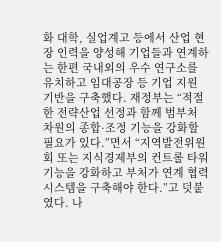화 대학, 실업계고 등에서 산업 현장 인력을 양성해 기업들과 연계하는 한편 국내외의 우수 연구소를 유치하고 임대공장 등 기업 지원 기반을 구축했다. 재정부는 “적절한 전략산업 선정과 함께 범부처 차원의 종합·조정 기능을 강화할 필요가 있다.”면서 “지역발전위원회 또는 지식경제부의 컨트롤 타워 기능을 강화하고 부처가 연계 협력 시스템을 구축해야 한다.”고 덧붙였다. 나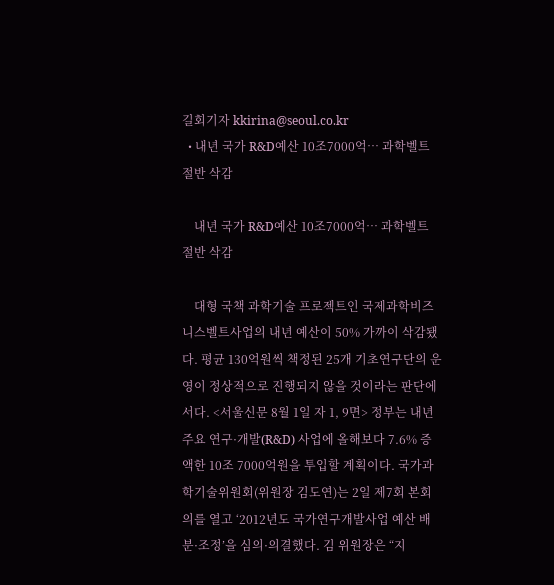길회기자 kkirina@seoul.co.kr
  • 내년 국가 R&D예산 10조7000억… 과학벨트 절반 삭감

    내년 국가 R&D예산 10조7000억… 과학벨트 절반 삭감

    대형 국책 과학기술 프로젝트인 국제과학비즈니스벨트사업의 내년 예산이 50% 가까이 삭감됐다. 평균 130억원씩 책정된 25개 기초연구단의 운영이 정상적으로 진행되지 않을 것이라는 판단에서다. <서울신문 8월 1일 자 1, 9면> 정부는 내년 주요 연구·개발(R&D) 사업에 올해보다 7.6% 증액한 10조 7000억원을 투입할 계획이다. 국가과학기술위원회(위원장 김도연)는 2일 제7회 본회의를 열고 ‘2012년도 국가연구개발사업 예산 배분·조정’을 심의·의결했다. 김 위원장은 “지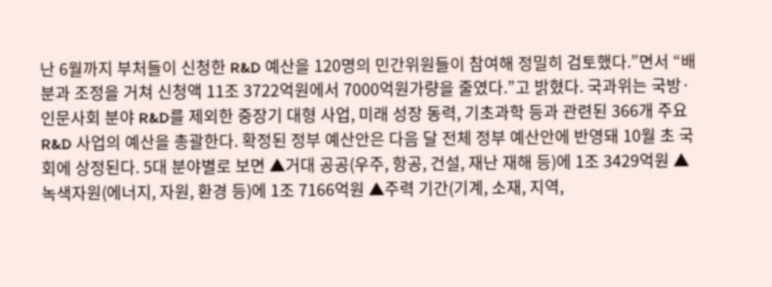난 6월까지 부처들이 신청한 R&D 예산을 120명의 민간위원들이 참여해 정밀히 검토했다.”면서 “배분과 조정을 거쳐 신청액 11조 3722억원에서 7000억원가량을 줄였다.”고 밝혔다. 국과위는 국방·인문사회 분야 R&D를 제외한 중장기 대형 사업, 미래 성장 동력, 기초과학 등과 관련된 366개 주요 R&D 사업의 예산을 총괄한다. 확정된 정부 예산안은 다음 달 전체 정부 예산안에 반영돼 10월 초 국회에 상정된다. 5대 분야별로 보면 ▲거대 공공(우주, 항공, 건설, 재난 재해 등)에 1조 3429억원 ▲녹색자원(에너지, 자원, 환경 등)에 1조 7166억원 ▲주력 기간(기계, 소재, 지역,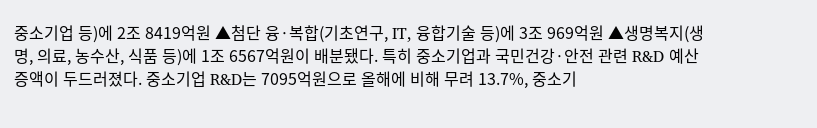중소기업 등)에 2조 8419억원 ▲첨단 융·복합(기초연구, IT, 융합기술 등)에 3조 969억원 ▲생명복지(생명, 의료, 농수산, 식품 등)에 1조 6567억원이 배분됐다. 특히 중소기업과 국민건강·안전 관련 R&D 예산 증액이 두드러졌다. 중소기업 R&D는 7095억원으로 올해에 비해 무려 13.7%, 중소기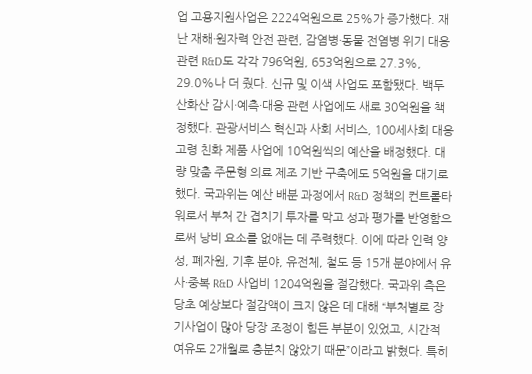업 고용지원사업은 2224억원으로 25%가 증가했다. 재난 재해·원자력 안전 관련, 감염병·동물 전염병 위기 대응 관련 R&D도 각각 796억원, 653억원으로 27.3%, 29.0%나 더 줬다. 신규 및 이색 사업도 포함됐다. 백두산화산 감시·예측·대응 관련 사업에도 새로 30억원을 책정했다. 관광서비스 혁신과 사회 서비스, 100세사회 대응 고령 친화 제품 사업에 10억원씩의 예산을 배정했다. 대량 맞춤 주문형 의료 제조 기반 구축에도 5억원을 대기로 했다. 국과위는 예산 배분 과정에서 R&D 정책의 컨트롤타워로서 부처 간 겹치기 투자를 막고 성과 평가를 반영함으로써 낭비 요소를 없애는 데 주력했다. 이에 따라 인력 양성, 폐자원, 기후 분야, 유전체, 철도 등 15개 분야에서 유사·중복 R&D 사업비 1204억원을 절감했다. 국과위 측은 당초 예상보다 절감액이 크지 않은 데 대해 “부처별로 장기사업이 많아 당장 조정이 힘든 부분이 있었고, 시간적 여유도 2개월로 충분치 않았기 때문”이라고 밝혔다. 특히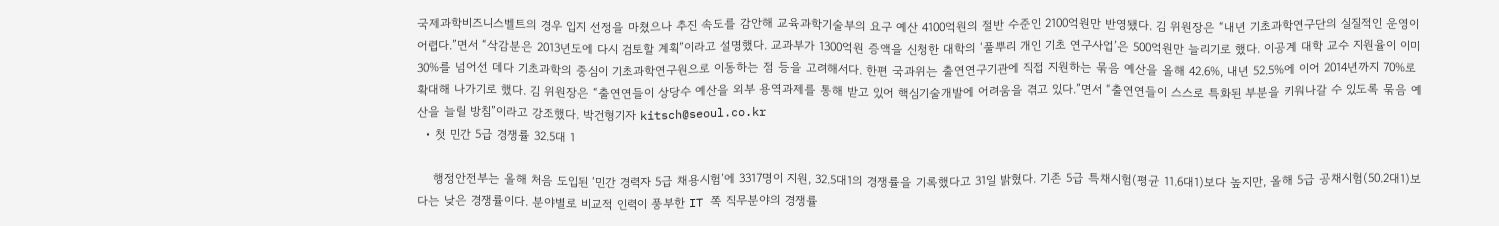국제과학비즈니스벨트의 경우 입지 선정을 마쳤으나 추진 속도를 감안해 교육과학기술부의 요구 예산 4100억원의 절반 수준인 2100억원만 반영됐다. 김 위원장은 “내년 기초과학연구단의 실질적인 운영이 어렵다.”면서 “삭감분은 2013년도에 다시 검토할 계획”이라고 설명했다. 교과부가 1300억원 증액을 신청한 대학의 ‘풀뿌리 개인 기초 연구사업’은 500억원만 늘리기로 했다. 이공계 대학 교수 지원율이 이미 30%를 넘어선 데다 기초과학의 중심이 기초과학연구원으로 이동하는 점 등을 고려해서다. 한편 국과위는 출연연구기관에 직접 지원하는 묶음 예산을 올해 42.6%, 내년 52.5%에 이어 2014년까지 70%로 확대해 나가기로 했다. 김 위원장은 “출연연들이 상당수 예산을 외부 용역과제를 통해 받고 있어 핵심기술개발에 어려움을 겪고 있다.”면서 “출연연들이 스스로 특화된 부분을 키워나갈 수 있도록 묶음 예산을 늘릴 방침”이라고 강조했다. 박건형기자 kitsch@seoul.co.kr
  • 첫 민간 5급 경쟁률 32.5대 1

    행정안전부는 올해 처음 도입된 ‘민간 경력자 5급 채용시험’에 3317명이 지원, 32.5대1의 경쟁률을 기록했다고 31일 밝혔다. 기존 5급 특채시험(평균 11.6대1)보다 높지만, 올해 5급 공채시험(50.2대1)보다는 낮은 경쟁률이다. 분야별로 비교적 인력이 풍부한 IT 쪽 직무분야의 경쟁률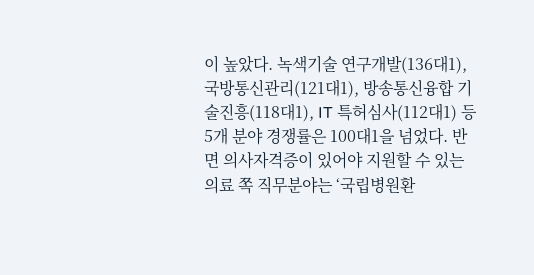이 높았다. 녹색기술 연구개발(136대1), 국방통신관리(121대1), 방송통신융합 기술진흥(118대1), IT 특허심사(112대1) 등 5개 분야 경쟁률은 100대1을 넘었다. 반면 의사자격증이 있어야 지원할 수 있는 의료 쪽 직무분야는 ‘국립병원환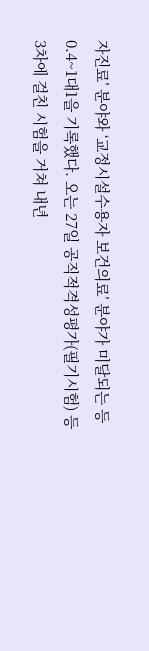자진료’ 분야와 ‘교정시설수용자 보건의료’ 분야가 미달되는 등 0.4~1대1을 기록했다. 오는 27일 공직적격성평가(필기시험) 등 3차에 걸친 시험을 거쳐 내년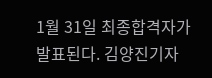1월 31일 최종합격자가 발표된다. 김양진기자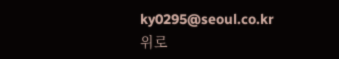ky0295@seoul.co.kr
위로